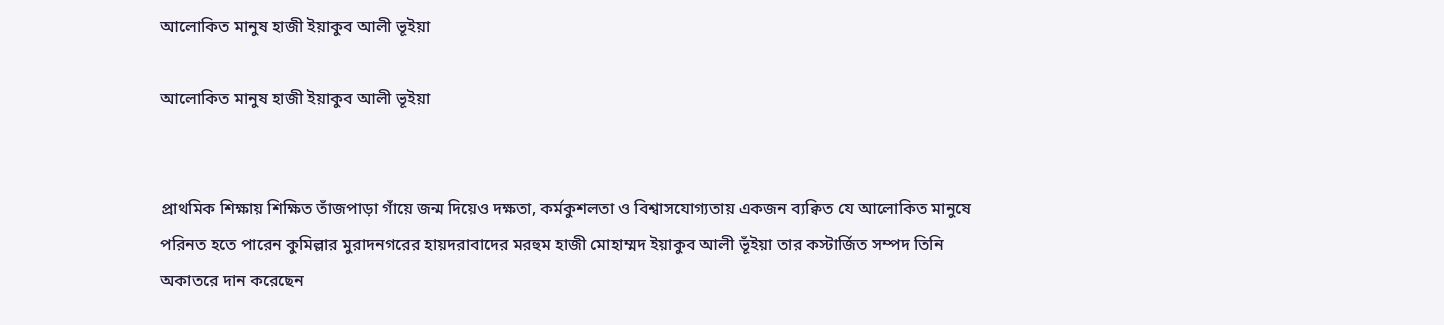আলোকিত মানুষ হাজী ইয়াকুব আলী ভূইয়া

আলোকিত মানুষ হাজী ইয়াকুব আলী ভূইয়া


প্রাথমিক শিক্ষায় শিক্ষিত তাঁজপাড়া গাঁয়ে জন্ম দিয়েও দক্ষতা, কর্মকুশলতা ও বিশ্বাসযোগ্যতায় একজন ব্যক্বিত যে আলোকিত মানুষে পরিনত হতে পারেন কুমিল্লার মুরাদনগরের হায়দরাবাদের মরহুম হাজী মোহাম্মদ ইয়াকুব আলী ভূঁইয়া তার কস্টার্জিত সম্পদ তিনি অকাতরে দান করেছেন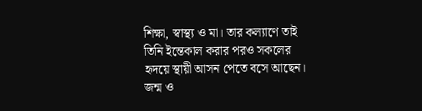শিক্ষা, স্বাস্থ্য ও মা। তার কল্যাণে তাই তিনি ইন্তেকাল করার পরও সকলের হৃদয়ে স্থায়ী আসন পেতে বসে আছেন।
জন্ম ও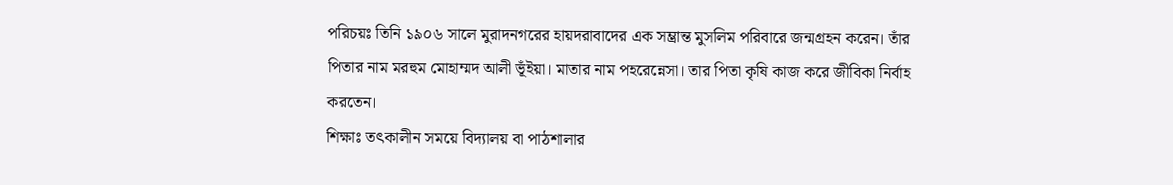পরিচয়ঃ তিনি ১৯০৬ সালে মুরাদনগরের হায়দরাবাদের এক সম্ভ্রান্ত মুসলিম পরিবারে জন্মগ্রহন করেন। তাঁর পিতার নাম মরহুম মোহাম্মদ আলী ভূঁইয়া। মাতার নাম পহরেন্নেসা। তার পিতা কৃষি কাজ করে জীবিকা নির্বাহ করতেন।
শিক্ষাঃ তৎকালীন সময়ে বিদ্যালয় বা পাঠশালার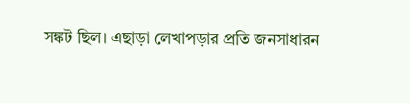সঙ্কট ছিল। এছাড়া লেখাপড়ার প্রতি জনসাধারন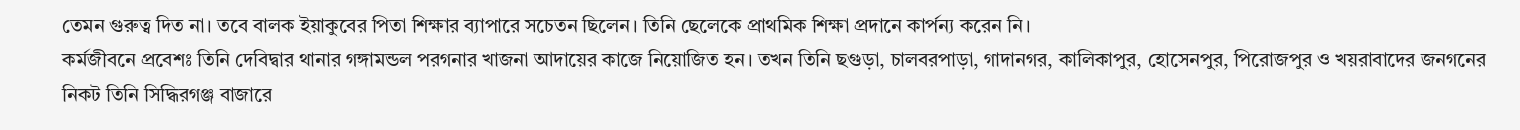তেমন গুরুত্ব দিত না। তবে বালক ইয়াকুবের পিতা শিক্ষার ব্যাপারে সচেতন ছিলেন। তিনি ছেলেকে প্রাথমিক শিক্ষা প্রদানে কার্পন্য করেন নি।
কর্মজীবনে প্রবেশঃ তিনি দেবিদ্বার থানার গঙ্গামন্ডল পরগনার খাজনা আদায়ের কাজে নিয়োজিত হন। তখন তিনি ছগুড়া, চালবরপাড়া, গাদানগর, কালিকাপুর, হোসেনপুর, পিরোজপুর ও খয়রাবাদের জনগনের নিকট তিনি সিদ্ধিরগঞ্জ বাজারে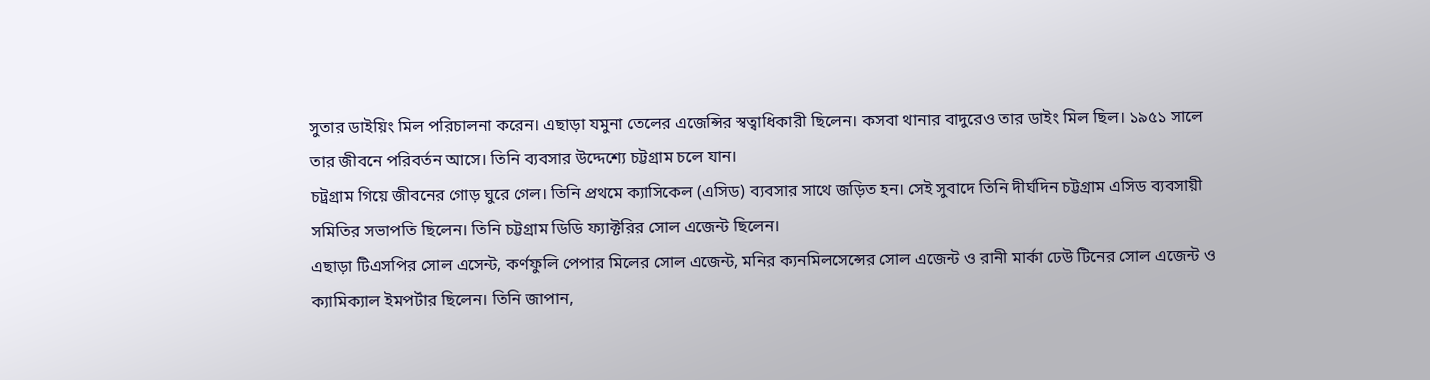সুতার ডাইয়িং মিল পরিচালনা করেন। এছাড়া যমুনা তেলের এজেন্সির স্বত্বাধিকারী ছিলেন। কসবা থানার বাদুরেও তার ডাইং মিল ছিল। ১৯৫১ সালে তার জীবনে পরিবর্তন আসে। তিনি ব্যবসার উদ্দেশ্যে চট্টগ্রাম চলে যান।
চট্রগ্রাম গিয়ে জীবনের গোড় ঘুরে গেল। তিনি প্রথমে ক্যাসিকেল (এসিড) ব্যবসার সাথে জড়িত হন। সেই সুবাদে তিনি দীর্ঘদিন চট্টগ্রাম এসিড ব্যবসায়ী সমিতির সভাপতি ছিলেন। তিনি চট্টগ্রাম ডিডি ফ্যাক্টরির সোল এজেন্ট ছিলেন।
এছাড়া টিএসপির সোল এসেন্ট, কর্ণফুলি পেপার মিলের সোল এজেন্ট, মনির ক্যনমিলসেন্সের সোল এজেন্ট ও রানী মার্কা ঢেউ টিনের সোল এজেন্ট ও ক্যামিক্যাল ইমপর্টার ছিলেন। তিনি জাপান,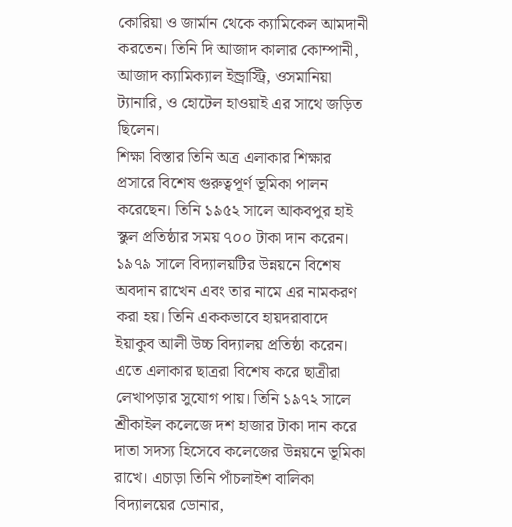কোরিয়া ও জার্মান থেকে ক্যামিকেল আমদানী করতেন। তিনি দি আজাদ কালার কোম্পানী, আজাদ ক্যামিক্যাল ইন্ড্রাস্ট্রি, ওসমানিয়া ট্যানারি, ও হোটেল হাওয়াই এর সাথে জড়িত ছিলেন।
শিক্ষা বিস্তার তিনি অত্র এলাকার শিক্ষার প্রসারে বিশেষ গুরুত্বপূর্ণ ভূমিকা পালন করেছেন। তিনি ১৯৫২ সালে আকবপুর হাই স্কুল প্রতিষ্ঠার সময় ৭০০ টাকা দান করেন। ১৯৭৯ সালে বিদ্যালয়টির উন্নয়নে বিশেষ অবদান রাখেন এবং তার নামে এর নামকরণ করা হয়। তিনি এককভাবে হায়দরাবাদে ইয়াকুব আলী উচ্চ বিদ্যালয় প্রতিষ্ঠা করেন। এতে এলাকার ছাত্ররা বিশেষ করে ছাত্রীরা লেখাপড়ার সুযোগ পায়। তিনি ১৯৭২ সালে শ্রীকাইল কলেজে দশ হাজার টাকা দান করে দাতা সদস্য হিসেবে কলেজের উন্নয়নে ভূমিকা রাখে। এচাড়া তিনি পাঁচলাইশ বালিকা বিদ্যালয়ের ডোনার,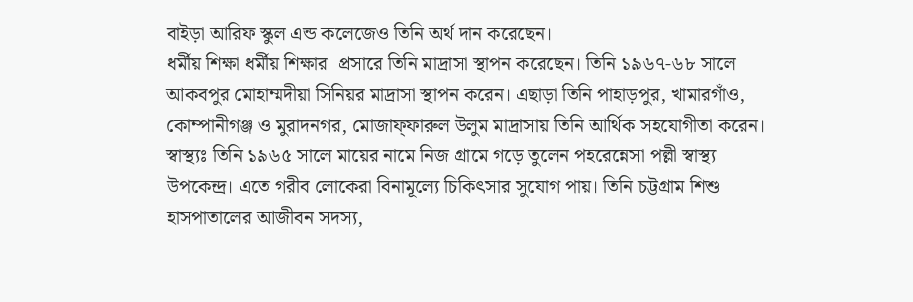বাইড়া আরিফ স্কুল এন্ড কলেজেও তিনি অর্থ দান করেছেন।
ধর্মীয় শিক্ষা ধর্মীয় শিক্ষার  প্রসারে তিনি মাদ্রাসা স্থাপন করেছেন। তিনি ১৯৬৭-৬৮ সালে আকবপুর মোহাম্মদীয়া সিনিয়র মাদ্রাসা স্থাপন করেন। এছাড়া তিনি পাহাড়পুর, খামারগাঁও, কোম্পানীগঞ্জ ও মুরাদনগর, মোজাফ্ফারুল উলুম মাদ্রাসায় তিনি আর্থিক সহযোগীতা করেন।
স্বাস্থ্যঃ তিনি ১৯৬৫ সালে মায়ের নামে নিজ গ্রামে গড়ে তুলেন পহরেন্নেসা পল্লী স্বাস্থ্য উপকেন্দ্র। এতে গরীব লোকেরা বিনামূল্যে চিকিৎসার সুযোগ পায়। তিনি চট্টগ্রাম শিশু হাসপাতালের আজীবন সদস্য,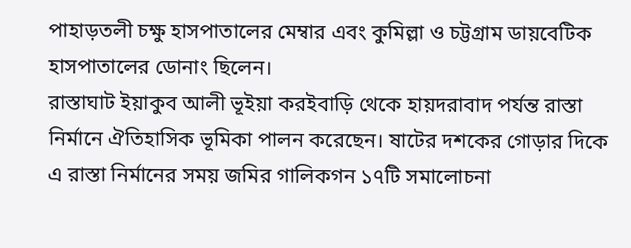পাহাড়তলী চক্ষু হাসপাতালের মেম্বার এবং কুমিল্লা ও চট্টগ্রাম ডায়বেটিক হাসপাতালের ডোনাং ছিলেন।
রাস্তাঘাট ইয়াকুব আলী ভূইয়া করইবাড়ি থেকে হায়দরাবাদ পর্যন্ত রাস্তা নির্মানে ঐতিহাসিক ভূমিকা পালন করেছেন। ষাটের দশকের গোড়ার দিকে এ রাস্তা নির্মানের সময় জমির গালিকগন ১৭টি সমালোচনা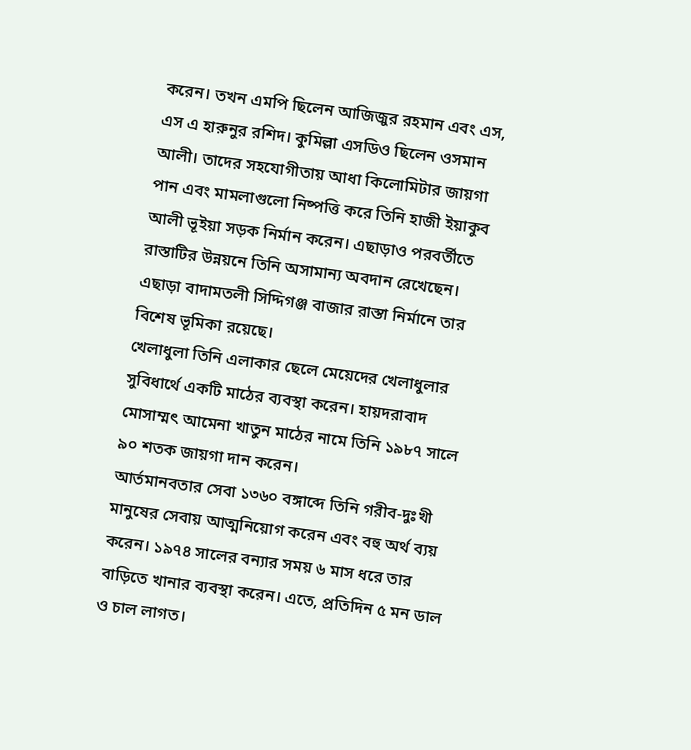করেন। তখন এমপি ছিলেন আজিজুর রহমান এবং এস, এস এ হারুনুর রশিদ। কুমিল্লা এসডিও ছিলেন ওসমান আলী। তাদের সহযোগীতায় আধা কিলোমিটার জায়গা পান এবং মামলাগুলো নিষ্পত্তি করে তিনি হাজী ইয়াকুব আলী ভূইয়া সড়ক নির্মান করেন। এছাড়াও পরবর্তীতে রাস্তাটির উন্নয়নে তিনি অসামান্য অবদান রেখেছেন। এছাড়া বাদামতলী সিদ্দিগঞ্জ বাজার রাস্তা নির্মানে তার বিশেষ ভূমিকা রয়েছে।
খেলাধুলা তিনি এলাকার ছেলে মেয়েদের খেলাধুলার সুবিধার্থে একটি মাঠের ব্যবস্থা করেন। হায়দরাবাদ মোসাম্মৎ আমেনা খাতুন মাঠের নামে তিনি ১৯৮৭ সালে ৯০ শতক জায়গা দান করেন।
আর্তমানবতার সেবা ১৩৬০ বঙ্গাব্দে তিনি গরীব-দুঃখী মানুষের সেবায় আত্মনিয়োগ করেন এবং বহু অর্থ ব্যয় করেন। ১৯৭৪ সালের বন্যার সময় ৬ মাস ধরে তার বাড়িতে খানার ব্যবস্থা করেন। এতে, প্রতিদিন ৫ মন ডাল ও চাল লাগত।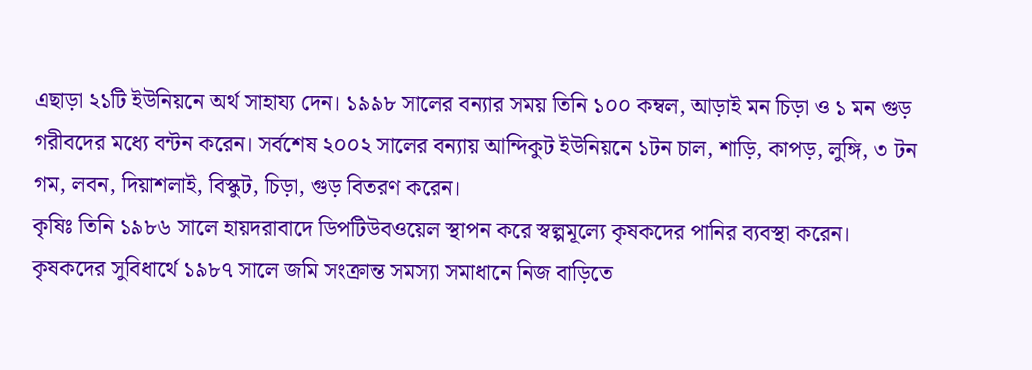এছাড়া ২১টি ইউনিয়নে অর্থ সাহায্য দেন। ১৯৯৮ সালের বন্যার সময় তিনি ১০০ কম্বল, আড়াই মন চিড়া ও ১ মন গুড় গরীবদের মধ্যে বন্টন করেন। সর্বশেষ ২০০২ সালের বন্যায় আন্দিকুট ইউনিয়নে ১টন চাল, শাড়ি, কাপড়, লুঙ্গি, ৩ টন গম, লবন, দিয়াশলাই, বিস্কুট, চিড়া, গুড় বিতরণ করেন।
কৃষিঃ তিনি ১৯৮৬ সালে হায়দরাবাদে ডিপটিউবওয়েল স্থাপন করে স্বল্পমূল্যে কৃষকদের পানির ব্যবস্থা করেন। কৃষকদের সুবিধার্থে ১৯৮৭ সালে জমি সংক্রান্ত সমস্যা সমাধানে নিজ বাড়িতে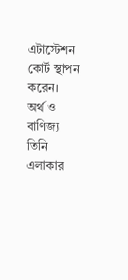এটাস্টেশন কোর্ট স্থাপন করেন।
অর্থ ও বাণিজ্য তিনি এলাকার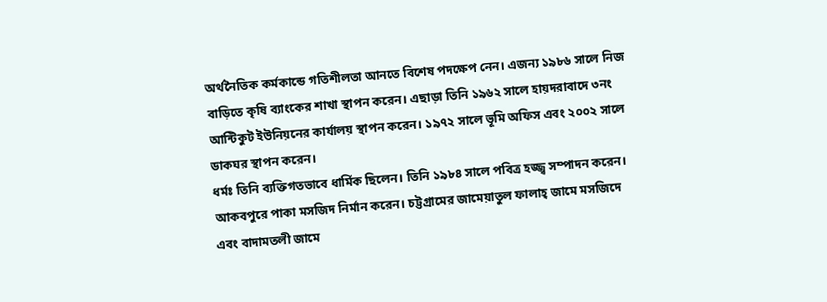অর্থনৈতিক কর্মকান্ডে গতিশীলতা আনতে বিশেষ পদক্ষেপ নেন। এজন্য ১৯৮৬ সালে নিজ বাড়িতে কৃষি ব্যাংকের শাখা স্থাপন করেন। এছাড়া তিনি ১৯৬২ সালে হায়দরাবাদে ৩নং আন্টিকুট ইউনিয়নের কার্যালয় স্থাপন করেন। ১৯৭২ সালে ভূমি অফিস এবং ২০০২ সালে ডাকঘর স্থাপন করেন।
ধর্মঃ তিনি ব্যক্তিগতভাবে ধার্মিক ছিলেন। তিনি ১৯৮৪ সালে পবিত্র হজ্জ্ব সম্পাদন করেন। আকবপুরে পাকা মসজিদ নির্মান করেন। চট্টগ্রামের জামেয়াতুল ফালাহ্ জামে মসজিদে এবং বাদামতলী জামে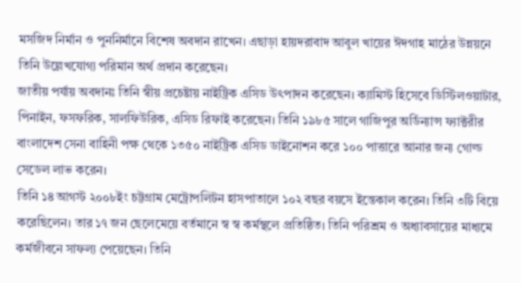মসজিদ নির্মান ও পুননির্মানে বিশেষ অবদান রাখেন। এছাড়া হায়দরাবাদ আবুল খায়ের ঈদগাহ মাঠের উন্নয়নে তিনি উল্লেখযোগ্য পরিমান অর্থ প্রদান করেছেন।
জাতীয় পর্যায় অবদানঃ তিনি স্বীয় প্রচেষ্টায় নাইট্রিক এসিড উৎপাদন করেছেন। ক্যামিস্ট হিসেবে ডিস্টিলওয়াটার, পিনাইন, ফসফরিক, সালফিউরিক, এসিড রিফাই করেছেন। তিনি ১৯৮৫ সালে গাজিপুর অর্ডিন্যান্স ফ্যাক্টরীর বাংলাদেশ সেনা বাহিনী পক্ষ থেকে ১৩৫০ নাইট্রিক এসিড ডাইনোশন করে ১০০ পাত্তারে আনার জন্য গোল্ড সেডেল লাভ করেন।
তিনি ১৪ আগস্ট ২০০৮ইং চট্টগ্রাম মেট্রোপলিটন হাসপাতালে ১০২ বছর বয়সে ইন্তেকাল করেন। তিনি ৩টি বিয়ে করেছিলেন। তার ১৭ জন ছেলেমেয়ে বর্তমানে স্ব স্ব কর্মস্থলে প্রতিষ্ঠিত। তিনি পরিশ্রম ও অধ্যাবসায়ের মাধ্যমে কর্মজীবনে সাফল্য পেয়েছেন। তিনি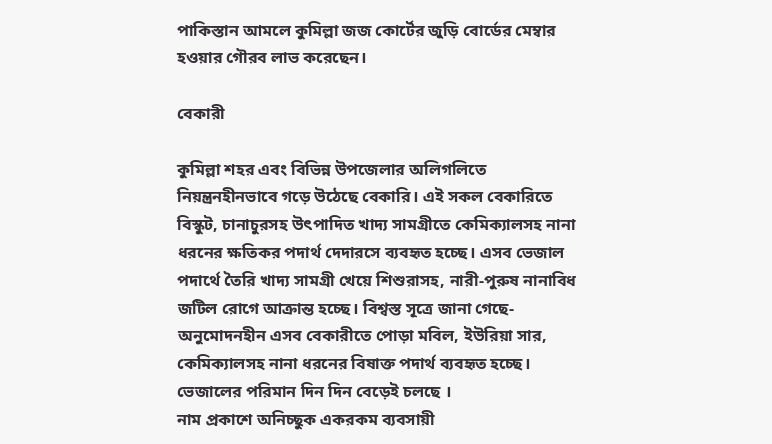পাকিস্তান আমলে কুমিল্লা জজ কোর্টের জুড়ি বোর্ডের মেম্বার হওয়ার গৌরব লাভ করেছেন।

বেকারী

কুমিল্লা শহর এবং বিভিন্ন উপজেলার অলিগলিতে নিয়ন্ত্রনহীনভাবে গড়ে উঠেছে বেকারি। এই সকল বেকারিতে বিস্কুট, চানাচুরসহ উৎপাদিত খাদ্য সামগ্রীতে কেমিক্যালসহ নানা ধরনের ক্ষতিকর পদার্থ দেদারসে ব্যবহৃত হচ্ছে। এসব ভেজাল পদার্থে তৈরি খাদ্য সামগ্রী খেয়ে শিশুরাসহ, নারী-পুরুষ নানাবিধ জটিল রোগে আক্রান্ত হচ্ছে। বিশ্বস্ত সূত্রে জানা গেছে- অনুমোদনহীন এসব বেকারীতে পোড়া মবিল, ইউরিয়া সার, কেমিক্যালসহ নানা ধরনের বিষাক্ত পদার্থ ব্যবহৃত হচ্ছে।  ভেজালের পরিমান দিন দিন বেড়েই চলছে ।
নাম প্রকাশে অনিচ্ছুক একরকম ব্যবসায়ী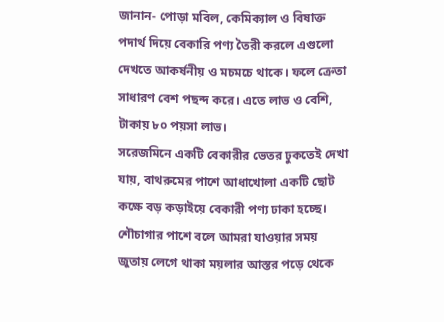জানান- পোড়া মবিল, কেমিক্যাল ও বিষাক্ত পদার্থ দিয়ে বেকারি পণ্য তৈরী করলে এগুলো দেখতে আকর্ষনীয় ও মচমচে থাকে। ফলে ক্রেতা সাধারণ বেশ পছন্দ করে। এতে লাভ ও বেশি, টাকায় ৮০ পয়সা লাভ।
সরেজমিনে একটি বেকারীর ভেতর ঢুকতেই দেখা যায়, বাথরুমের পাশে আধাখোলা একটি ছোট কক্ষে বড় কড়াইয়ে বেকারী পণ্য ঢাকা হচ্ছে। শৌচাগার পাশে বলে আমরা যাওয়ার সময় জুতায় লেগে থাকা ময়লার আস্তর পড়ে থেকে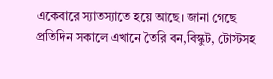একেবারে স্যাতস্যাতে হয়ে আছে। জানা গেছে প্রতিদিন সকালে এখানে তৈরি বন,বিস্কুট, টোস্টসহ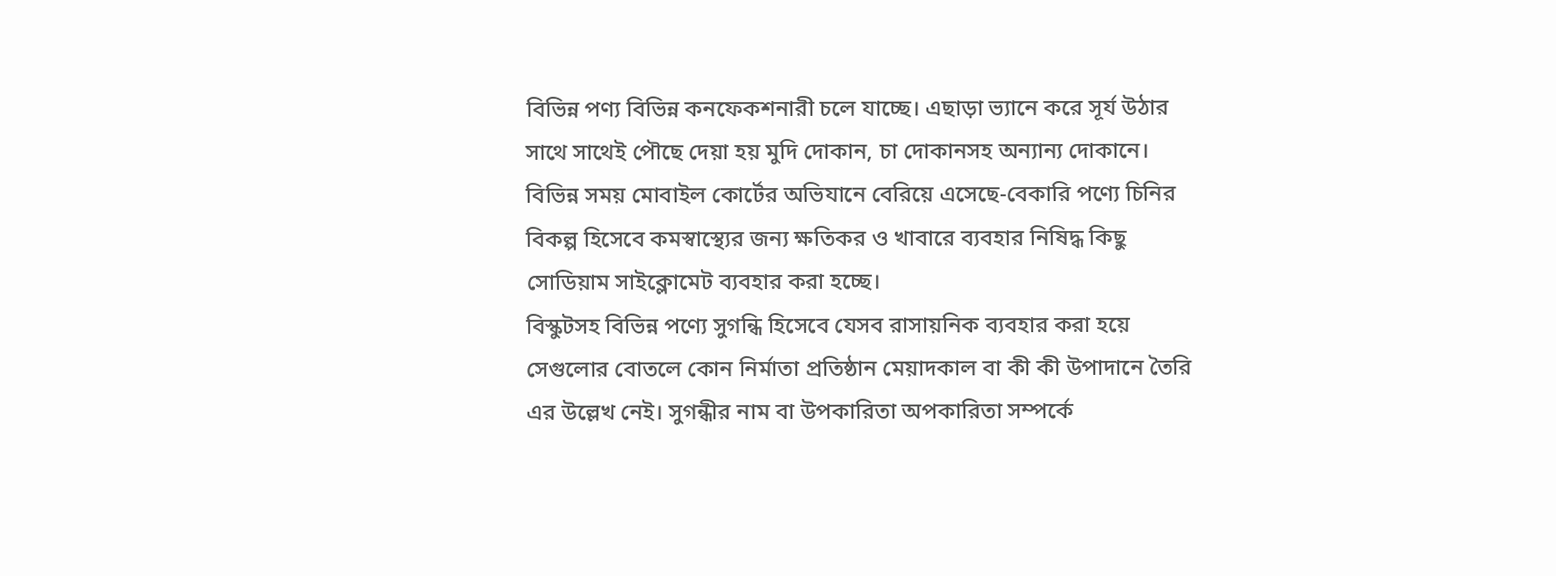বিভিন্ন পণ্য বিভিন্ন কনফেকশনারী চলে যাচ্ছে। এছাড়া ভ্যানে করে সূর্য উঠার সাথে সাথেই পৌছে দেয়া হয় মুদি দোকান, চা দোকানসহ অন্যান্য দোকানে।
বিভিন্ন সময় মোবাইল কোর্টের অভিযানে বেরিয়ে এসেছে-বেকারি পণ্যে চিনির বিকল্প হিসেবে কমস্বাস্থ্যের জন্য ক্ষতিকর ও খাবারে ব্যবহার নিষিদ্ধ কিছু সোডিয়াম সাইক্লোমেট ব্যবহার করা হচ্ছে।
বিস্কুটসহ বিভিন্ন পণ্যে সুগন্ধি হিসেবে যেসব রাসায়নিক ব্যবহার করা হয়ে সেগুলোর বোতলে কোন নির্মাতা প্রতিষ্ঠান মেয়াদকাল বা কী কী উপাদানে তৈরি এর উল্লেখ নেই। সুগন্ধীর নাম বা উপকারিতা অপকারিতা সম্পর্কে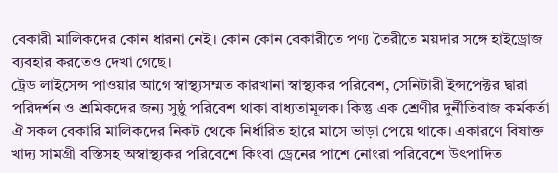বেকারী মালিকদের কোন ধারনা নেই। কোন কোন বেকারীতে পণ্য তৈরীতে ময়দার সঙ্গে হাইড্রোজ ব্যবহার করতেও দেখা গেছে।
ট্রেড লাইসেন্স পাওয়ার আগে স্বাস্থ্যসম্মত কারখানা স্বাস্থ্যকর পরিবেশ, সেনিটারী ইন্সপেক্টর দ্বারা পরিদর্শন ও শ্রমিকদের জন্য সুষ্ঠু পরিবেশ থাকা বাধ্যতামূলক। কিন্তু এক শ্রেণীর দুর্নীতিবাজ কর্মকর্তা ঐ সকল বেকারি মালিকদের নিকট থেকে নির্ধারিত হারে মাসে ভাড়া পেয়ে থাকে। একারণে বিষাক্ত খাদ্য সামগ্রী বস্তিসহ অস্বাস্থ্যকর পরিবেশে কিংবা ড্রেনের পাশে নোংরা পরিবেশে উৎপাদিত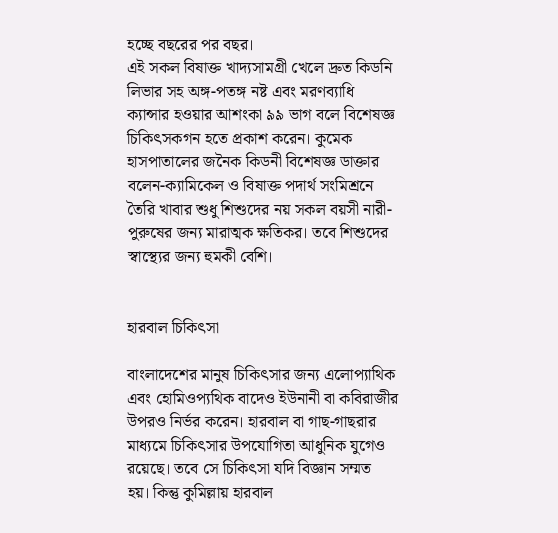হচ্ছে বছরের পর বছর।
এই সকল বিষাক্ত খাদ্যসামগ্রী খেলে দ্রুত কিডনি লিভার সহ অঙ্গ-পতঙ্গ নষ্ট এবং মরণব্যাধি ক্যান্সার হওয়ার আশংকা ৯৯ ভাগ বলে বিশেষজ্ঞ চিকিৎসকগন হতে প্রকাশ করেন। কুমেক হাসপাতালের জনৈক কিডনী বিশেষজ্ঞ ডাক্তার বলেন-ক্যামিকেল ও বিষাক্ত পদার্থ সংমিশ্রনে তৈরি খাবার শুধু শিশুদের নয় সকল বয়সী নারী-পুরুষের জন্য মারাত্মক ক্ষতিকর। তবে শিশুদের স্বাস্থ্যের জন্য হুমকী বেশি।


হারবাল চিকিৎসা

বাংলাদেশের মানুষ চিকিৎসার জন্য এলোপ্যাথিক এবং হোমিওপ্যথিক বাদেও ইউনানী বা কবিরাজীর উপরও নির্ভর করেন। হারবাল বা গাছ-গাছরার মাধ্যমে চিকিৎসার উপযোগিতা আধুনিক যুগেও রয়েছে। তবে সে চিকিৎসা যদি বিজ্ঞান সম্মত হয়। কিন্তু কুমিল্লায় হারবাল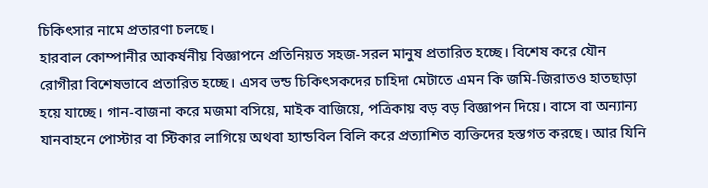চিকিৎসার নামে প্রতারণা চলছে।
হারবাল কোম্পানীর আকর্ষনীয় বিজ্ঞাপনে প্রতিনিয়ত সহজ-সরল মানুষ প্রতারিত হচ্ছে। বিশেষ করে যৌন রোগীরা বিশেষভাবে প্রতারিত হচ্ছে। এসব ভন্ড চিকিৎসকদের চাহিদা মেটাতে এমন কি জমি-জিরাতও হাতছাড়া হয়ে যাচ্ছে। গান-বাজনা করে মজমা বসিয়ে, মাইক বাজিয়ে, পত্রিকায় বড় বড় বিজ্ঞাপন দিয়ে। বাসে বা অন্যান্য যানবাহনে পোস্টার বা স্টিকার লাগিয়ে অথবা হ্যান্ডবিল বিলি করে প্রত্যাশিত ব্যক্তিদের হস্তগত করছে। আর যিনি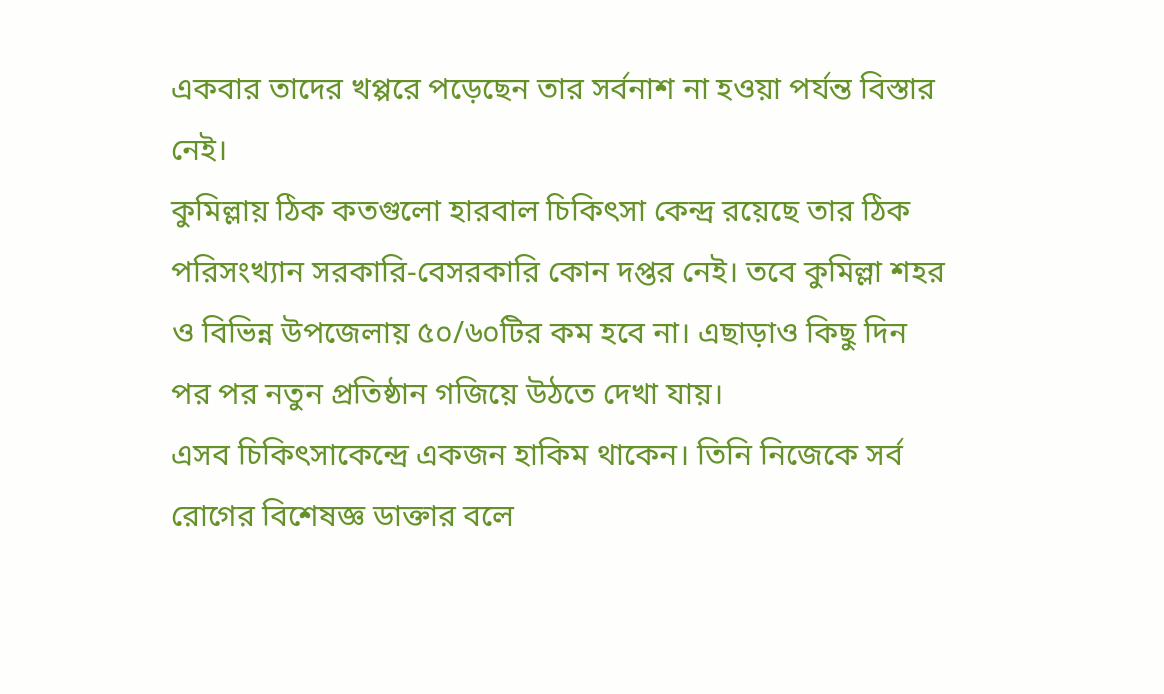একবার তাদের খপ্পরে পড়েছেন তার সর্বনাশ না হওয়া পর্যন্ত বিস্তার নেই।
কুমিল্লায় ঠিক কতগুলো হারবাল চিকিৎসা কেন্দ্র রয়েছে তার ঠিক পরিসংখ্যান সরকারি-বেসরকারি কোন দপ্তর নেই। তবে কুমিল্লা শহর ও বিভিন্ন উপজেলায় ৫০/৬০টির কম হবে না। এছাড়াও কিছু দিন পর পর নতুন প্রতিষ্ঠান গজিয়ে উঠতে দেখা যায়।
এসব চিকিৎসাকেন্দ্রে একজন হাকিম থাকেন। তিনি নিজেকে সর্ব রোগের বিশেষজ্ঞ ডাক্তার বলে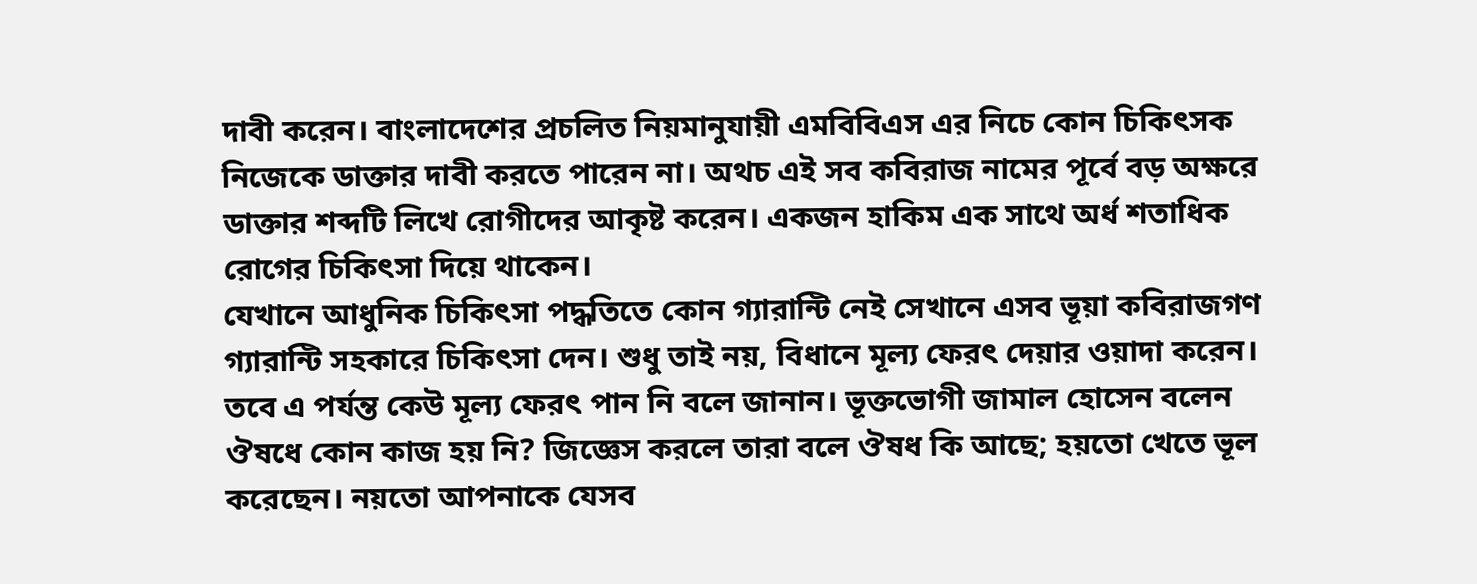দাবী করেন। বাংলাদেশের প্রচলিত নিয়মানুযায়ী এমবিবিএস এর নিচে কোন চিকিৎসক নিজেকে ডাক্তার দাবী করতে পারেন না। অথচ এই সব কবিরাজ নামের পূর্বে বড় অক্ষরে ডাক্তার শব্দটি লিখে রোগীদের আকৃষ্ট করেন। একজন হাকিম এক সাথে অর্ধ শতাধিক রোগের চিকিৎসা দিয়ে থাকেন।
যেখানে আধুনিক চিকিৎসা পদ্ধতিতে কোন গ্যারান্টি নেই সেখানে এসব ভূয়া কবিরাজগণ গ্যারান্টি সহকারে চিকিৎসা দেন। শুধু তাই নয়, বিধানে মূল্য ফেরৎ দেয়ার ওয়াদা করেন। তবে এ পর্যন্ত কেউ মূল্য ফেরৎ পান নি বলে জানান। ভূক্তভোগী জামাল হোসেন বলেন ঔষধে কোন কাজ হয় নি? জিজ্ঞেস করলে তারা বলে ঔষধ কি আছে; হয়তো খেতে ভূল করেছেন। নয়তো আপনাকে যেসব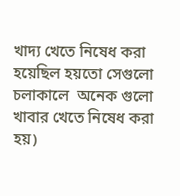খাদ্য খেতে নিষেধ করা হয়েছিল হয়তো সেগুলো চলাকালে  অনেক গুলো খাবার খেতে নিষেধ করা হয়)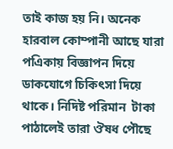তাই কাজ হয় নি। অনেক হারবাল কোম্পানী আছে যারা পএিকায় বিজ্ঞাপন দিয়ে ডাকযোগে চিকিৎসা দিয়ে থাকে। নিদিষ্ট পরিমান  টাকা পাঠালেই তারা ঔষধ পৌছে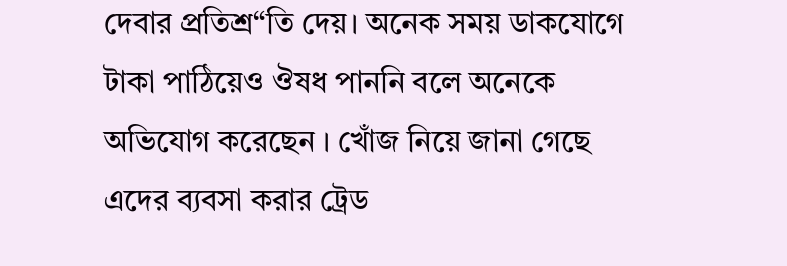দেবার প্রতিশ্র“তি দেয়। অনেক সময় ডাকযোগে টাকা পাঠিয়েও ঔষধ পাননি বলে অনেকে অভিযোগ করেছেন । খোঁজ নিয়ে জানা গেছে এদের ব্যবসা করার ট্রেড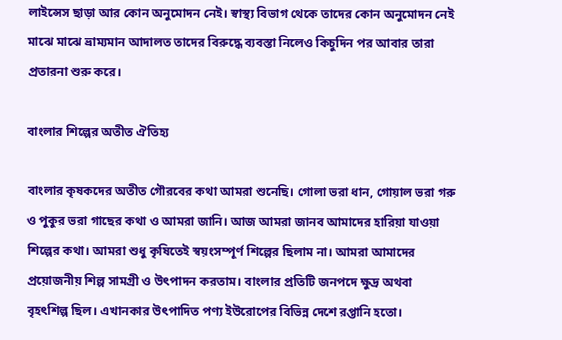লাইন্সেস ছাড়া আর কোন অনুমোদন নেই। স্বাস্থ্য বিভাগ থেকে তাদের কোন অনুমোদন নেই মাঝে মাঝে ভ্রাম্যমান আদালত তাদের বিরুদ্ধে ব্যবস্তা নিলেও কিচুদিন পর আবার তারা প্রতারনা শুরু করে।

বাংলার শিল্পের অতীত ঐতিহ্য

বাংলার কৃষকদের অতীত গৌরবের কথা আমরা শুনেছি। গোলা ভরা ধান, গোয়াল ভরা গরু ও পুকুর ভরা গাছের কথা ও আমরা জানি। আজ আমরা জানব আমাদের হারিয়া যাওয়া শিল্পের কথা। আমরা শুধু কৃষিতেই স্বয়ংসম্পূর্ণ শিল্পের ছিলাম না। আমরা আমাদের প্রয়োজনীয় শিল্প সামগ্রী ও উৎপাদন করতাম। বাংলার প্রতিটি জনপদে ক্ষুদ্র অথবা বৃহৎশিল্প ছিল। এখানকার উৎপাদিত পণ্য ইউরোপের বিভিন্ন দেশে রপ্তানি হতো।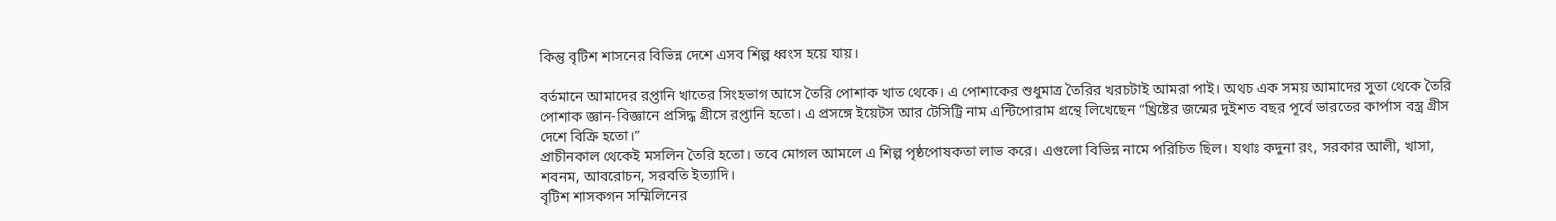কিন্তু বৃটিশ শাসনের বিভিন্ন দেশে এসব শিল্প ধ্বংস হয়ে যায়।

বর্তমানে আমাদের রপ্তানি খাতের সিংহভাগ আসে তৈরি পোশাক খাত থেকে। এ পোশাকের শুধুমাত্র তৈরির খরচটাই আমরা পাই। অথচ এক সময় আমাদের সুতা থেকে তৈরি পোশাক জ্ঞান-বিজ্ঞানে প্রসিদ্ধ গ্রীসে রপ্তানি হতো। এ প্রসঙ্গে ইয়েটস আর টেসিট্রি নাম এন্টিপোরাম গ্রন্থে লিখেছেন “খ্রিষ্টের জন্মের দুইশত বছর পূর্বে ভারতের কার্পাস বস্ত্র গ্রীস দেশে বিক্রি হতো।”
প্রাচীনকাল থেকেই মসলিন তৈরি হতো। তবে মোগল আমলে এ শিল্প পৃষ্ঠপোষকতা লাভ করে। এগুলো বিভিন্ন নামে পরিচিত ছিল। যথাঃ কদুনা রং, সরকার আলী, খাসা, শবনম, আবরোচন, সরবতি ইত্যাদি।
বৃটিশ শাসকগন সম্মিলিনের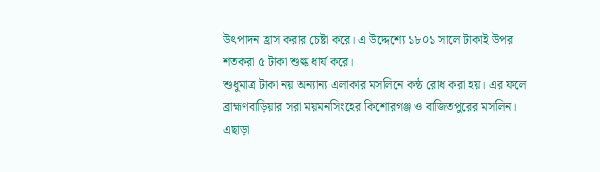উৎপাদন হ্রাস করার চেষ্টা করে। এ উদ্দেশ্যে ১৮০১ সালে টাকাই উপর শতকরা ৫ টাকা শুল্ক ধার্য করে।
শুধুমাত্র টাকা নয় অন্যান্য এলাকার মসলিনে কন্ঠ রোধ করা হয়। এর ফলে ব্রাহ্মণবাড়িয়ার সরা ময়মনসিংহের কিশোরগঞ্জ ও বাজিতপুরের মসলিন।
এছাড়া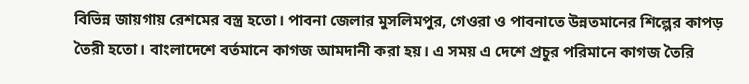বিভিন্ন জায়গায় রেশমের বস্ত্র হতো। পাবনা জেলার মুসলিমপুর, গেওরা ও পাবনাতে উন্নতমানের শিল্পের কাপড় তৈরী হতো। বাংলাদেশে বর্তমানে কাগজ আমদানী করা হয়। এ সময় এ দেশে প্রচুর পরিমানে কাগজ তৈরি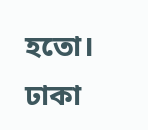হতো। ঢাকা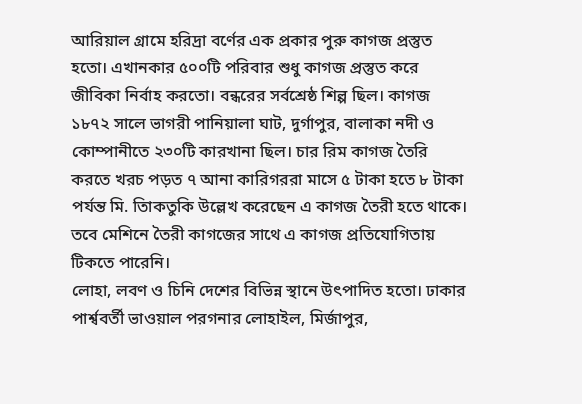আরিয়াল গ্রামে হরিদ্রা বর্ণের এক প্রকার পুরু কাগজ প্রস্তুত হতো। এখানকার ৫০০টি পরিবার শুধু কাগজ প্রস্তুত করে জীবিকা নির্বাহ করতো। বন্ধরের সর্বশ্রেষ্ঠ শিল্প ছিল। কাগজ ১৮৭২ সালে ভাগরী পানিয়ালা ঘাট, দুর্গাপুর, বালাকা নদী ও কোম্পানীতে ২৩০টি কারখানা ছিল। চার রিম কাগজ তৈরি করতে খরচ পড়ত ৭ আনা কারিগররা মাসে ৫ টাকা হতে ৮ টাকা পর্যন্ত মি. তিাকতুকি উল্লেখ করেছেন এ কাগজ তৈরী হতে থাকে। তবে মেশিনে তৈরী কাগজের সাথে এ কাগজ প্রতিযোগিতায় টিকতে পারেনি।
লোহা, লবণ ও চিনি দেশের বিভিন্ন স্থানে উৎপাদিত হতো। ঢাকার পার্শ্ববর্তী ভাওয়াল পরগনার লোহাইল, মির্জাপুর,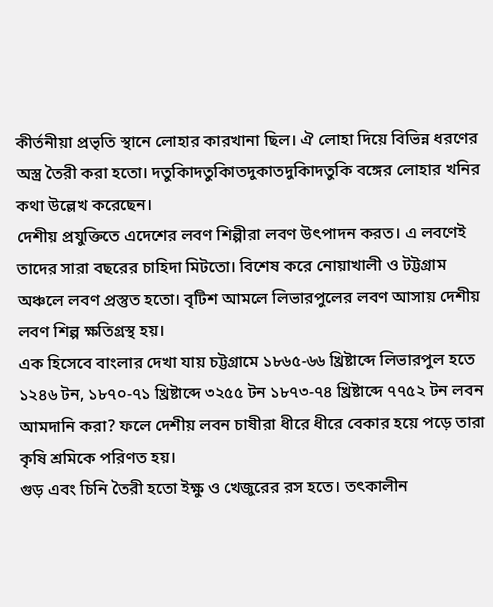কীর্তনীয়া প্রভৃতি স্থানে লোহার কারখানা ছিল। ঐ লোহা দিয়ে বিভিন্ন ধরণের অস্ত্র তৈরী করা হতো। দতুকিাদতুকিাতদুকাতদুকিাদতুকি বঙ্গের লোহার খনির কথা উল্লেখ করেছেন।
দেশীয় প্রযুক্তিতে এদেশের লবণ শিল্পীরা লবণ উৎপাদন করত। এ লবণেই তাদের সারা বছরের চাহিদা মিটতো। বিশেষ করে নোয়াখালী ও টট্টগ্রাম অঞ্চলে লবণ প্রস্তুত হতো। বৃটিশ আমলে লিভারপুলের লবণ আসায় দেশীয় লবণ শিল্প ক্ষতিগ্রস্থ হয়।
এক হিসেবে বাংলার দেখা যায় চট্টগ্রামে ১৮৬৫-৬৬ খ্রিষ্টাব্দে লিভারপুল হতে ১২৪৬ টন, ১৮৭০-৭১ খ্রিষ্টাব্দে ৩২৫৫ টন ১৮৭৩-৭৪ খ্রিষ্টাব্দে ৭৭৫২ টন লবন আমদানি করা? ফলে দেশীয় লবন চাষীরা ধীরে ধীরে বেকার হয়ে পড়ে তারা কৃষি শ্রমিকে পরিণত হয়।
গুড় এবং চিনি তৈরী হতো ইক্ষু ও খেজুরের রস হতে। তৎকালীন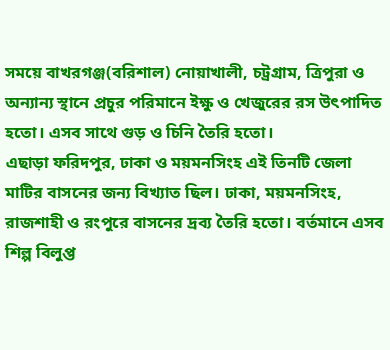সময়ে বাখরগঞ্জ(বরিশাল) নোয়াখালী, চট্রগ্রাম, ত্রিপুরা ও অন্যান্য স্থানে প্রচুর পরিমানে ইক্ষু ও খেজুরের রস উৎপাদিত হতো। এসব সাথে গুড় ও চিনি তৈরি হতো।
এছাড়া ফরিদপুর, ঢাকা ও ময়মনসিংহ এই তিনটি জেলা মাটির বাসনের জন্য বিখ্যাত ছিল। ঢাকা, ময়মনসিংহ, রাজশাহী ও রংপুরে বাসনের দ্রব্য তৈরি হতো। বর্তমানে এসব শিল্প বিলুপ্ত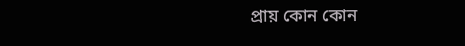প্রায় কোন কোন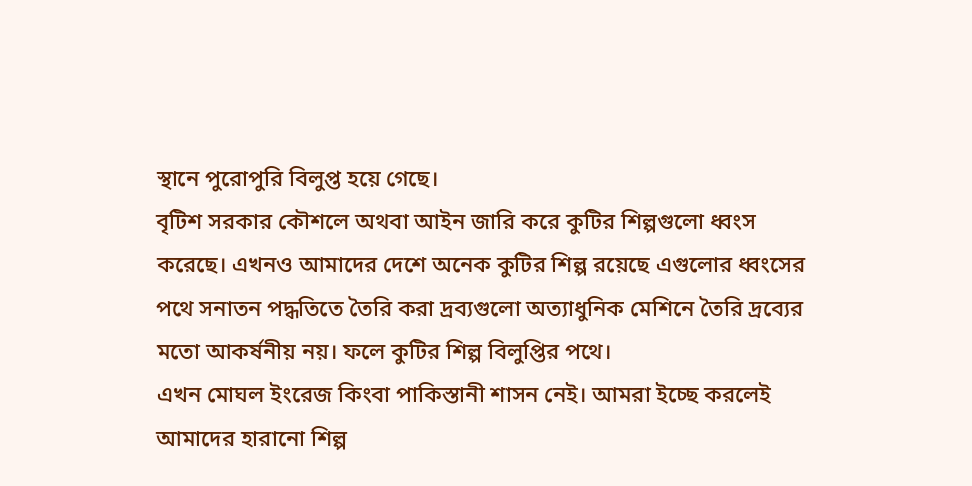স্থানে পুরোপুরি বিলুপ্ত হয়ে গেছে।
বৃটিশ সরকার কৌশলে অথবা আইন জারি করে কুটির শিল্পগুলো ধ্বংস করেছে। এখনও আমাদের দেশে অনেক কুটির শিল্প রয়েছে এগুলোর ধ্বংসের পথে সনাতন পদ্ধতিতে তৈরি করা দ্রব্যগুলো অত্যাধুনিক মেশিনে তৈরি দ্রব্যের মতো আকর্ষনীয় নয়। ফলে কুটির শিল্প বিলুপ্তির পথে।
এখন মোঘল ইংরেজ কিংবা পাকিস্তানী শাসন নেই। আমরা ইচ্ছে করলেই আমাদের হারানো শিল্প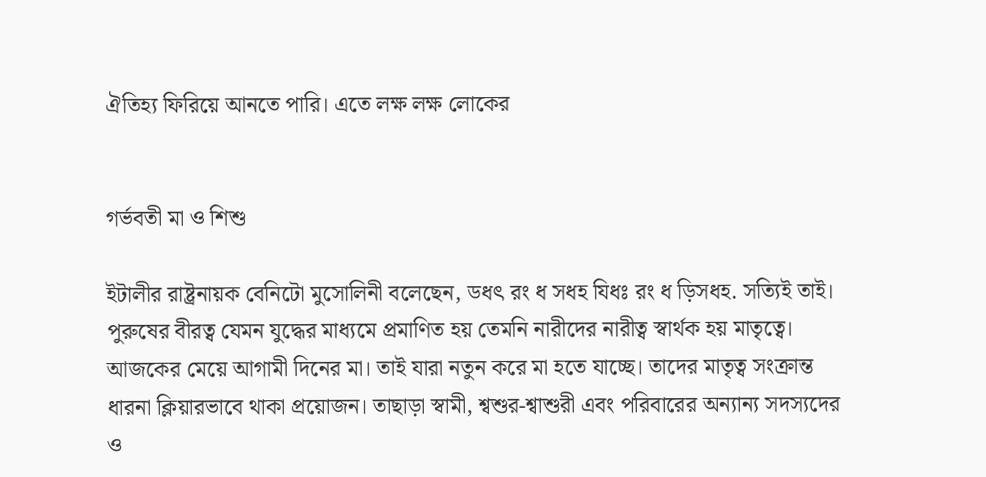ঐতিহ্য ফিরিয়ে আনতে পারি। এতে লক্ষ লক্ষ লোকের


গর্ভবতী মা ও শিশু

ইটালীর রাষ্ট্রনায়ক বেনিটো মুসোলিনী বলেছেন, ডধৎ রং ধ সধহ যিধঃ রং ধ ড়িসধহ. সত্যিই তাই। পুরুষের বীরত্ব যেমন যুদ্ধের মাধ্যমে প্রমাণিত হয় তেমনি নারীদের নারীত্ব স্বার্থক হয় মাতৃত্বে। আজকের মেয়ে আগামী দিনের মা। তাই যারা নতুন করে মা হতে যাচ্ছে। তাদের মাতৃত্ব সংক্রান্ত ধারনা ক্লিয়ারভাবে থাকা প্রয়োজন। তাছাড়া স্বামী, শ্বশুর-শ্বাশুরী এবং পরিবারের অন্যান্য সদস্যদের ও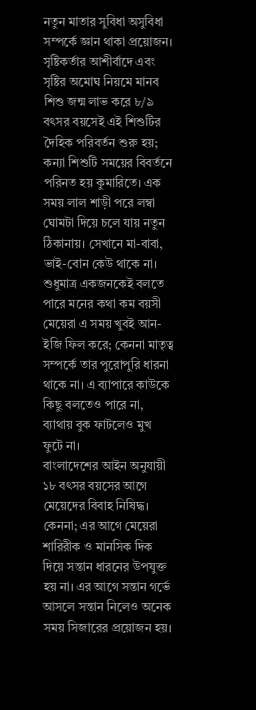নতুন মাতার সুবিধা অসুবিধা সম্পর্কে জ্ঞান থাকা প্রয়োজন।
সৃষ্টিকর্তার আশীর্বাদে এবং সৃষ্টির অমোঘ নিয়মে মানব শিশু জন্ম লাভ করে ৮/৯ বৎসর বয়সেই এই শিশুটির দৈহিক পরিবর্তন শুরু হয়; কন্যা শিশুটি সময়ের বিবর্তনে পরিনত হয় কুমারিতে। এক সময় লাল শাড়ী পরে লম্বা ঘোমটা দিয়ে চলে যায় নতুন ঠিকানায়। সেখানে মা-বাবা, ভাই-বোন কেউ থাকে না। শুধুমাত্র একজনকেই বলতে পারে মনের কথা কম বয়সী মেয়েরা এ সময় খুবই আন-ইজি ফিল করে; কেননা মাতৃত্ব সম্পর্কে তার পুরোপুরি ধারনা থাকে না। এ ব্যাপারে কাউকে কিছু বলতেও পারে না, ব্যাথায় বুক ফাটলেও মুখ ফুটে না।
বাংলাদেশের আইন অনুযায়ী ১৮ বৎসর বয়সের আগে মেয়েদের বিবাহ নিষিদ্ধ। কেননা; এর আগে মেয়েরা শারিরীক ও মানসিক দিক দিয়ে সন্তান ধারনের উপযুক্ত হয় না। এর আগে সন্তান গর্ভে আসলে সন্তান নিলেও অনেক সময় সিজারের প্রয়োজন হয়।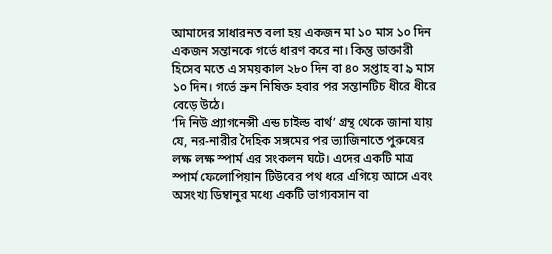আমাদের সাধারনত বলা হয় একজন মা ১০ মাস ১০ দিন একজন সন্তানকে গর্ভে ধারণ করে না। কিন্তু ডাক্তারী হিসেব মতে এ সময়কাল ২৮০ দিন বা ৪০ সপ্তাহ বা ৯ মাস ১০ দিন। গর্ভে ভ্রুন নিষিক্ত হবার পর সন্তানটিচ ধীরে ধীরে বেড়ে উঠে।
‘দি নিউ প্র্যাগনেন্সী এন্ড চাইল্ড বার্থ’ গ্রন্থ থেকে জানা যায় যে, নর-নারীর দৈহিক সঙ্গমের পর ভ্যাজিনাতে পুরুষের লক্ষ লক্ষ স্পার্ম এর সংকলন ঘটে। এদের একটি মাত্র স্পার্ম ফেলোপিয়ান টিউবের পথ ধরে এগিয়ে আসে এবং অসংখ্য ডিম্বানুর মধ্যে একটি ভাগ্যবসান বা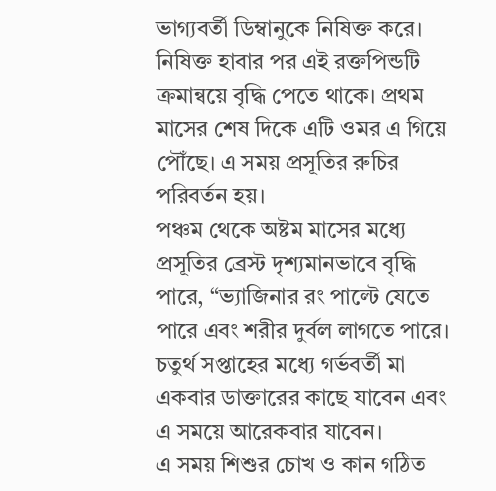ভাগ্যবর্তী ডিম্বানুকে নিষিক্ত করে। নিষিক্ত হাবার পর এই রক্তপিন্ডটি  ক্রমান্বয়ে বৃদ্ধি পেতে থাকে। প্রথম মাসের শেষ দিকে এটি ওমর এ গিয়ে পৌঁছে। এ সময় প্রসূতির রুচির পরিবর্তন হয়।
পঞ্চম থেকে অষ্টম মাসের মধ্যে প্রসূতির ব্রেস্ট দৃশ্যমানভাবে বৃদ্ধি পারে, “ভ্যাজিনার রং পাল্টে যেতে পারে এবং শরীর দুর্বল লাগতে পারে। চতুর্থ সপ্তাহের মধ্যে গর্ভবর্তী মা একবার ডাক্তারের কাছে যাবেন এবং এ সময়ে আরেকবার যাবেন।
এ সময় শিশুর চোখ ও কান গঠিত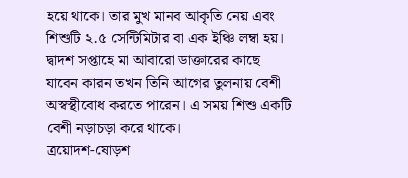হয়ে থাকে। তার মুখ মানব আকৃতি নেয় এবং শিশুটি ২.৫ সেন্টিমিটার বা এক ইঞ্চি লম্বা হয়। দ্বাদশ সপ্তাহে মা আবারো ডাক্তারের কাছে যাবেন কারন তখন তিনি আগের তুলনায় বেশী অস্বস্থীবোধ করতে পারেন। এ সময় শিশু একটি বেশী নড়াচড়া করে থাকে।
ত্রয়োদশ-ষোড়শ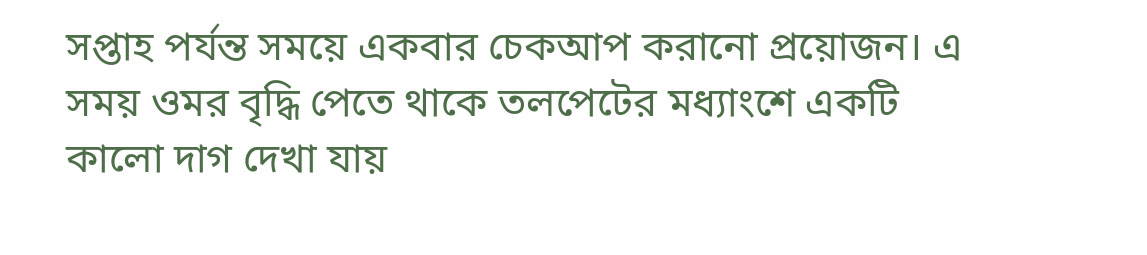সপ্তাহ পর্যন্ত সময়ে একবার চেকআপ করানো প্রয়োজন। এ সময় ওমর বৃদ্ধি পেতে থাকে তলপেটের মধ্যাংশে একটি কালো দাগ দেখা যায়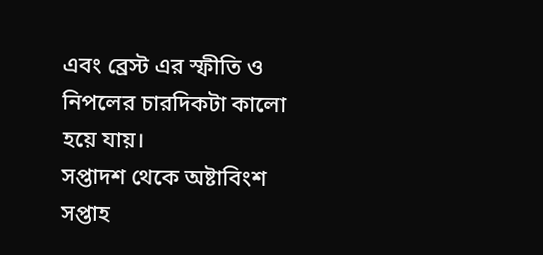এবং ব্রেস্ট এর স্ফীতি ও নিপলের চারদিকটা কালো হয়ে যায়।
সপ্তাদশ থেকে অষ্টাবিংশ সপ্তাহ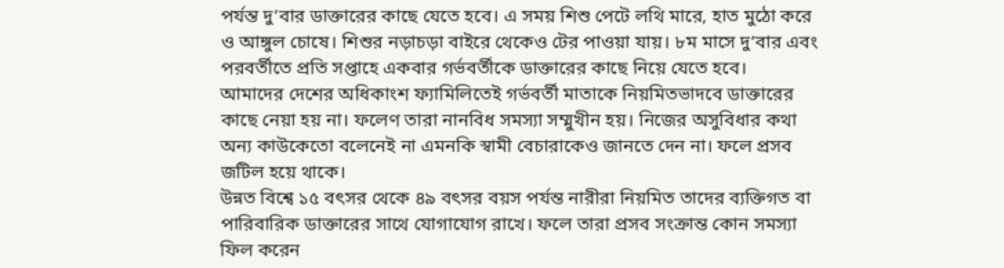পর্যন্ত দু’বার ডাক্তারের কাছে যেতে হবে। এ সময় শিশু পেটে লথি মারে, হাত মুঠো করে ও আঙ্গুল চোষে। শিশুর নড়াচড়া বাইরে থেকেও টের পাওয়া যায়। ৮ম মাসে দু’বার এবং পরবর্তীতে প্রতি সপ্তাহে একবার গর্ভবর্তীকে ডাক্তারের কাছে নিয়ে যেতে হবে।
আমাদের দেশের অধিকাংশ ফ্যামিলিতেই গর্ভবর্তী মাতাকে নিয়মিতভাদবে ডাক্তারের কাছে নেয়া হয় না। ফলেণ তারা নানবিধ সমস্যা সম্মুখীন হয়। নিজের অসুবিধার কথা অন্য কাউকেতো বলেনেই না এমনকি স্বামী বেচারাকেও জানতে দেন না। ফলে প্রসব জটিল হয়ে থাকে।
উন্নত বিশ্বে ১৫ বৎসর থেকে ৪৯ বৎসর বয়স পর্যন্ত নারীরা নিয়মিত তাদের ব্যক্তিগত বা পারিবারিক ডাক্তারের সাথে যোগাযোগ রাখে। ফলে তারা প্রসব সংক্রান্ত কোন সমস্যা ফিল করেন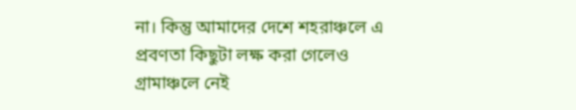না। কিন্তু আমাদের দেশে শহরাঞ্চলে এ প্রবণতা কিছুটা লক্ষ করা গেলেও গ্রামাঞ্চলে নেই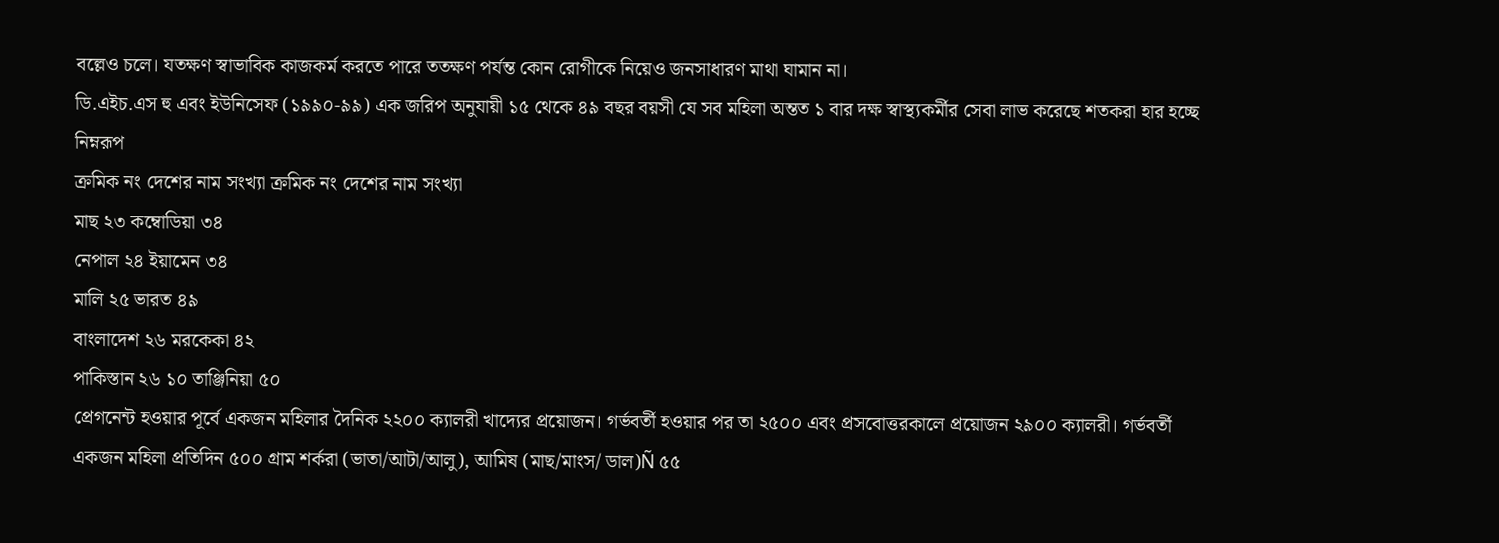বল্লেও চলে। যতক্ষণ স্বাভাবিক কাজকর্ম করতে পারে ততক্ষণ পর্যন্ত কোন রোগীকে নিয়েও জনসাধারণ মাথা ঘামান না।
ডি.এইচ.এস হু এবং ইউনিসেফ (১৯৯০-৯৯) এক জরিপ অনুযায়ী ১৫ থেকে ৪৯ বছর বয়সী যে সব মহিলা অন্তত ১ বার দক্ষ স্বাস্থ্যকর্মীর সেবা লাভ করেছে শতকরা হার হচ্ছে নিম্নরূপ
ক্রমিক নং দেশের নাম সংখ্যা ক্রমিক নং দেশের নাম সংখ্যা
মাছ ২৩ কম্বোডিয়া ৩৪
নেপাল ২৪ ইয়ামেন ৩৪
মালি ২৫ ভারত ৪৯
বাংলাদেশ ২৬ মরকেকা ৪২
পাকিস্তান ২৬ ১০ তাঞ্জিনিয়া ৫০
প্রেগনেন্ট হওয়ার পূর্বে একজন মহিলার দৈনিক ২২০০ ক্যালরী খাদ্যের প্রয়োজন। গর্ভবর্তী হওয়ার পর তা ২৫০০ এবং প্রসবোত্তরকালে প্রয়োজন ২৯০০ ক্যালরী। গর্ভবর্তী একজন মহিলা প্রতিদিন ৫০০ গ্রাম শর্করা (ভাতা/আটা/আলু), আমিষ (মাছ/মাংস/ ডাল)Ñ ৫৫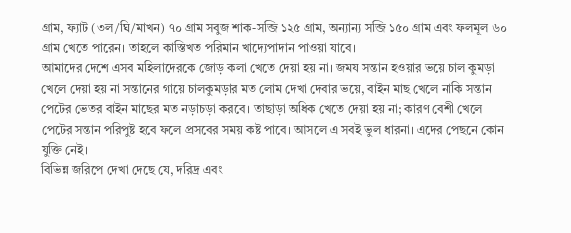গ্রাম, ফ্যাট (৩ল/ঘি/মাখন) ৭০ গ্রাম সবুজ শাক-সব্জি ১২৫ গ্রাম, অন্যান্য সব্জি ১৫০ গ্রাম এবং ফলমূল ৬০ গ্রাম খেতে পারেন। তাহলে কাস্তিখত পরিমান খাদ্যেপাদান পাওয়া যাবে।
আমাদের দেশে এসব মহিলাদেরকে জোড় কলা খেতে দেয়া হয় না। জময সন্তান হওয়ার ভয়ে চাল কুমড়া খেলে দেয়া হয় না সন্তানের গায়ে চালকুমড়ার মত লোম দেখা দেবার ভয়ে, বাইন মাছ খেলে নাকি সন্তান পেটের ভেতর বাইন মাছের মত নড়াচড়া করবে। তাছাড়া অধিক খেতে দেয়া হয় না; কারণ বেশী খেলে পেটের সন্তান পরিপুষ্ট হবে ফলে প্রসবের সময় কষ্ট পাবে। আসলে এ সবই ভুল ধারনা। এদের পেছনে কোন যুক্তি নেই।
বিভিন্ন জরিপে দেখা দেছে যে, দরিদ্র এবং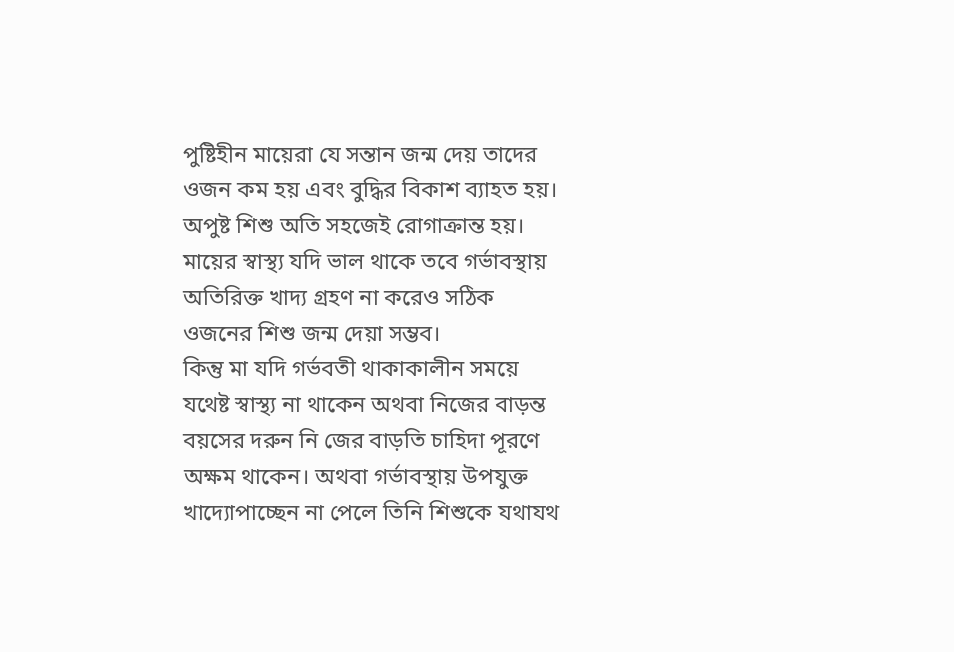পুষ্টিহীন মায়েরা যে সন্তান জন্ম দেয় তাদের ওজন কম হয় এবং বুদ্ধির বিকাশ ব্যাহত হয়। অপুষ্ট শিশু অতি সহজেই রোগাক্রান্ত হয়। মায়ের স্বাস্থ্য যদি ভাল থাকে তবে গর্ভাবস্থায় অতিরিক্ত খাদ্য গ্রহণ না করেও সঠিক ওজনের শিশু জন্ম দেয়া সম্ভব।
কিন্তু মা যদি গর্ভবতী থাকাকালীন সময়ে যথেষ্ট স্বাস্থ্য না থাকেন অথবা নিজের বাড়ন্ত বয়সের দরুন নি জের বাড়তি চাহিদা পূরণে অক্ষম থাকেন। অথবা গর্ভাবস্থায় উপযুক্ত খাদ্যোপাচ্ছেন না পেলে তিনি শিশুকে যথাযথ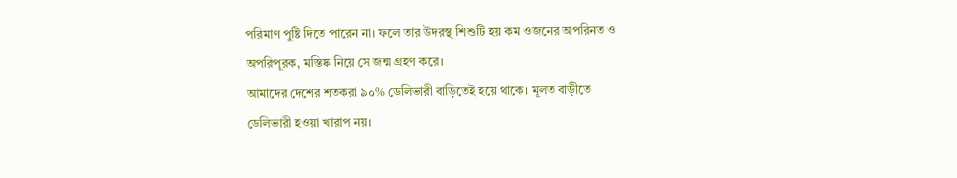পরিমাণ পুষ্টি দিতে পারেন না। ফলে তার উদরস্থ শিশুটি হয় কম ওজনের অপরিনত ও অপরিপূরক, মস্তিষ্ক নিয়ে সে জন্ম গ্রহণ করে।
আমাদের দেশের শতকরা ৯০% ডেলিভারী বাড়িতেই হয়ে থাকে। মূলত বাড়ীতে ডেলিভারী হওয়া খারাপ নয়।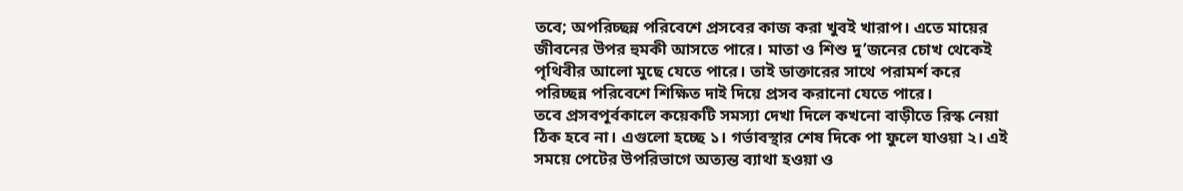তবে; অপরিচ্ছন্ন পরিবেশে প্রসবের কাজ করা খুবই খারাপ। এতে মায়ের জীবনের উপর হুমকী আসতে পারে। মাতা ও শিশু দু’জনের চোখ থেকেই পৃথিবীর আলো মুছে যেতে পারে। তাই ডাক্তারের সাথে পরামর্শ করে পরিচ্ছন্ন পরিবেশে শিক্ষিত দাই দিয়ে প্রসব করানো যেতে পারে।
তবে প্রসবপূর্বকালে কয়েকটি সমস্যা দেখা দিলে কখনো বাড়ীতে রিস্ক নেয়া ঠিক হবে না। এগুলো হচ্ছে ১। গর্ভাবস্থার শেষ দিকে পা ফুলে যাওয়া ২। এই সময়ে পেটের উপরিভাগে অত্যন্ত ব্যাথা হওয়া ও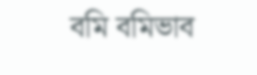বমি বমিভাব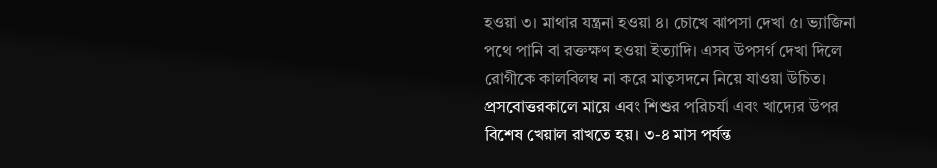হওয়া ৩। মাথার যন্ত্রনা হওয়া ৪। চোখে ঝাপসা দেখা ৫। ভ্যাজিনা পথে পানি বা রক্তক্ষণ হওয়া ইত্যাদি। এসব উপসর্গ দেখা দিলে রোগীকে কালবিলম্ব না করে মাতৃসদনে নিয়ে যাওয়া উচিত।
প্রসবোত্তরকালে মায়ে এবং শিশুর পরিচর্যা এবং খাদ্যের উপর বিশেষ খেয়াল রাখতে হয়। ৩-৪ মাস পর্যন্ত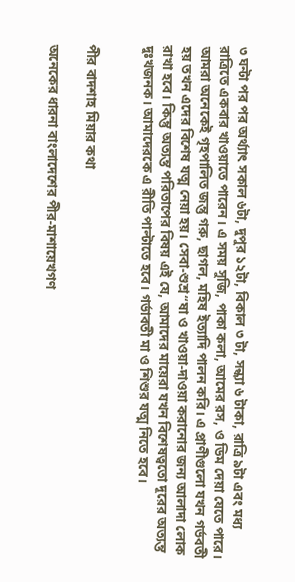৩ ঘন্টা পর পর অর্থ্যাৎ সকাল ৬টা, দুপুর ১২টা, বিকাল ৩ টা, সন্ধ্যা ৬ টাকা, রাত্রি ৯টা এবং মধ্য রাত্রিতে একবার খাওয়াতে পারেন। এ সময় সুজি, পাকা কলা, আমের রস, ও ডিম দেয়া যেতে পারে।
আমরা অনেকেই গৃহপালিত জন্তু গরু, ছাগল, মহিষ ইত্যাদি পালন করি। এ প্রাণীগুলো যখন গর্ভবতী হয় তখন এদের বিশেষ যত্ম নেয়া হয়। সেবা-শুশ্র“ষা ও খাওয়া-দাওয়া করানোর জন্য আলাদা লোক রাখা হবে। কিন্তু অত্যন্ত পরিতাপের বিষয় এই যে, আমাদের মায়েরা যখন বিশেষত্বতো দূরের অত্যন্ত দুঃখজনক। আমাদেরকে এ রীতি পাল্টাতে হবে। গর্ভাবতী মা ও শিশুর যত্ম নিতে হবে।


পীর বাদশাহ মিয়ার কথা

অনেকের ধারনা বাংলাদেশের পীর-মাশায়েখগণ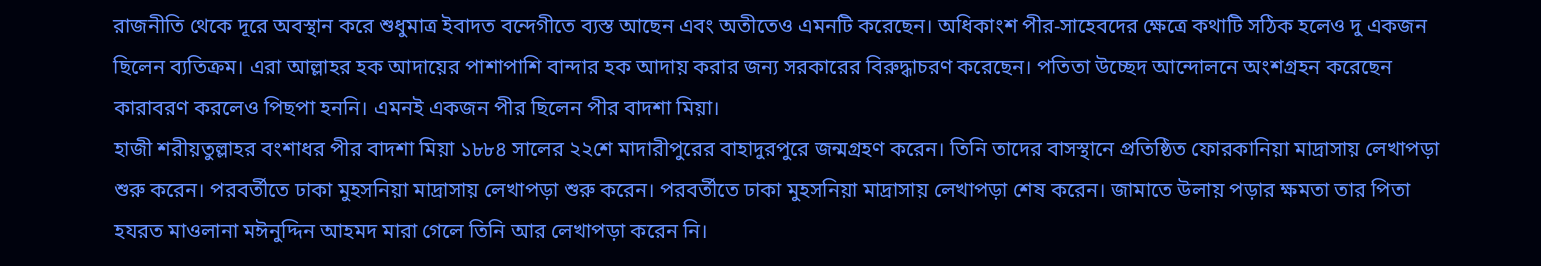রাজনীতি থেকে দূরে অবস্থান করে শুধুমাত্র ইবাদত বন্দেগীতে ব্যস্ত আছেন এবং অতীতেও এমনটি করেছেন। অধিকাংশ পীর-সাহেবদের ক্ষেত্রে কথাটি সঠিক হলেও দু একজন ছিলেন ব্যতিক্রম। এরা আল্লাহর হক আদায়ের পাশাপাশি বান্দার হক আদায় করার জন্য সরকারের বিরুদ্ধাচরণ করেছেন। পতিতা উচ্ছেদ আন্দোলনে অংশগ্রহন করেছেন কারাবরণ করলেও পিছপা হননি। এমনই একজন পীর ছিলেন পীর বাদশা মিয়া।
হাজী শরীয়তুল্লাহর বংশাধর পীর বাদশা মিয়া ১৮৮৪ সালের ২২শে মাদারীপুরের বাহাদুরপুরে জন্মগ্রহণ করেন। তিনি তাদের বাসস্থানে প্রতিষ্ঠিত ফোরকানিয়া মাদ্রাসায় লেখাপড়া শুরু করেন। পরবর্তীতে ঢাকা মুহসনিয়া মাদ্রাসায় লেখাপড়া শুরু করেন। পরবর্তীতে ঢাকা মুহসনিয়া মাদ্রাসায় লেখাপড়া শেষ করেন। জামাতে উলায় পড়ার ক্ষমতা তার পিতা হযরত মাওলানা মঈনুদ্দিন আহমদ মারা গেলে তিনি আর লেখাপড়া করেন নি।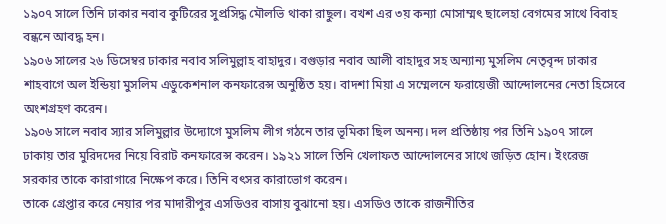১৯০৭ সালে তিনি ঢাকার নবাব কুটিরের সুপ্রসিদ্ধ মৌলভি থাকা রাছুল। বখশ এর ৩য় কন্যা মোসাম্মৎ ছালেহা বেগমের সাথে বিবাহ বন্ধনে আবদ্ধ হন।
১৯০৬ সালের ২৬ ডিসেম্বর ঢাকার নবাব সলিমুল্লাহ বাহাদুর। বগুড়ার নবাব আলী বাহাদুর সহ অন্যান্য মুসলিম নেতৃবৃন্দ ঢাকার শাহবাগে অল ইন্ডিয়া মুসলিম এডুকেশনাল কনফারেন্স অনুষ্ঠিত হয়। বাদশা মিয়া এ সম্মেলনে ফরায়েজী আন্দোলনের নেতা হিসেবে অংশগ্রহণ করেন।
১৯০৬ সালে নবাব স্যার সলিমুল্লার উদ্যোগে মুসলিম লীগ গঠনে তার ভূমিকা ছিল অনন্য। দল প্রতিষ্ঠায় পর তিনি ১৯০৭ সালে ঢাকায় তার মুরিদদের নিয়ে বিরাট কনফারেন্স করেন। ১৯২১ সালে তিনি খেলাফত আন্দোলনের সাথে জড়িত হোন। ইংরেজ সরকার তাকে কারাগারে নিক্ষেপ করে। তিনি বৎসর কারাভোগ করেন।
তাকে গ্রেপ্তার করে নেয়ার পর মাদারীপুর এসডিওর বাসায় বুঝানো হয়। এসডিও তাকে রাজনীতির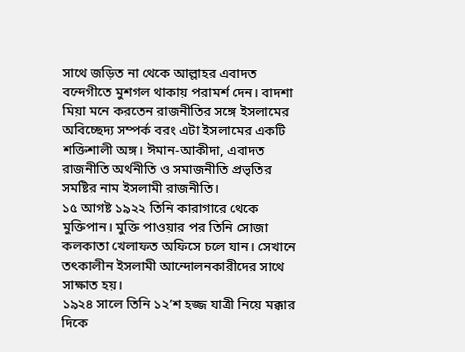সাথে জড়িত না থেকে আল্লাহর এবাদত বন্দেগীতে মুশগল থাকায় পরামর্শ দেন। বাদশা মিয়া মনে করতেন রাজনীতির সঙ্গে ইসলামের অবিচ্ছেদ্য সম্পর্ক বরং এটা ইসলামের একটি শক্তিশালী অঙ্গ। ঈমান-আকীদা, এবাদত রাজনীতি অর্থনীতি ও সমাজনীতি প্রভৃতির সমষ্টির নাম ইসলামী রাজনীতি।
১৫ আগষ্ট ১৯২২ তিনি কারাগারে থেকে মুক্তিপান। মুক্তি পাওয়ার পর তিনি সোজা কলকাতা খেলাফত অফিসে চলে যান। সেখানে তৎকালীন ইসলামী আন্দোলনকারীদের সাথে সাক্ষাত হয়।
১৯২৪ সালে তিনি ১২’শ হজ্জ যাত্রী নিয়ে মক্কার দিকে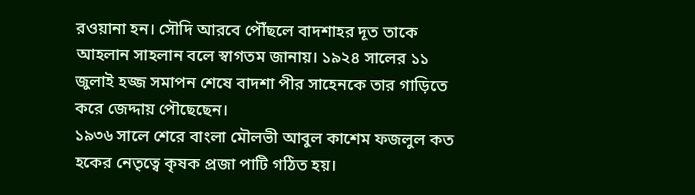রওয়ানা হন। সৌদি আরবে পৌঁছলে বাদশাহর দূত তাকে আহলান সাহলান বলে স্বাগতম জানায়। ১৯২৪ সালের ১১ জুলাই হজ্জ সমাপন শেষে বাদশা পীর সাহেনকে তার গাড়িতে করে জেদ্দায় পৌছেছেন।
১৯৩৬ সালে শেরে বাংলা মৌলভী আবুল কাশেম ফজলুল কত হকের নেতৃত্বে কৃষক প্রজা পাটি গঠিত হয়।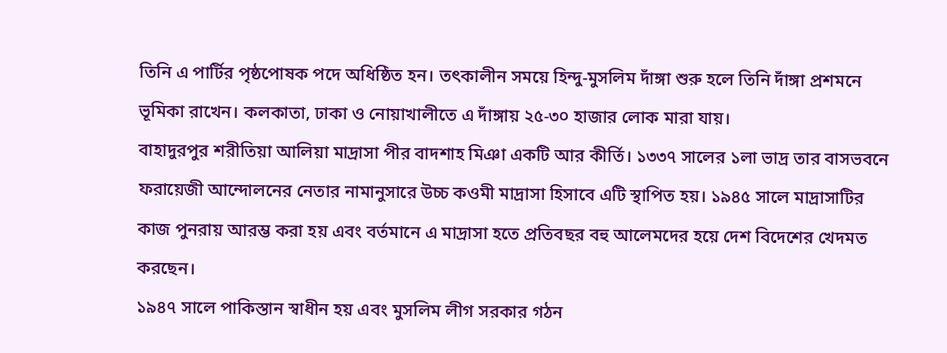তিনি এ পার্টির পৃষ্ঠপোষক পদে অধিষ্ঠিত হন। তৎকালীন সময়ে হিন্দু-মুসলিম দাঁঙ্গা শুরু হলে তিনি দাঁঙ্গা প্রশমনে ভূমিকা রাখেন। কলকাতা, ঢাকা ও নোয়াখালীতে এ দাঁঙ্গায় ২৫-৩০ হাজার লোক মারা যায়।
বাহাদুরপুর শরীতিয়া আলিয়া মাদ্রাসা পীর বাদশাহ মিঞা একটি আর কীর্তি। ১৩৩৭ সালের ১লা ভাদ্র তার বাসভবনে ফরায়েজী আন্দোলনের নেতার নামানুসারে উচ্চ কওমী মাদ্রাসা হিসাবে এটি স্থাপিত হয়। ১৯৪৫ সালে মাদ্রাসাটির কাজ পুনরায় আরম্ভ করা হয় এবং বর্তমানে এ মাদ্রাসা হতে প্রতিবছর বহু আলেমদের হয়ে দেশ বিদেশের খেদমত করছেন।
১৯৪৭ সালে পাকিস্তান স্বাধীন হয় এবং মুসলিম লীগ সরকার গঠন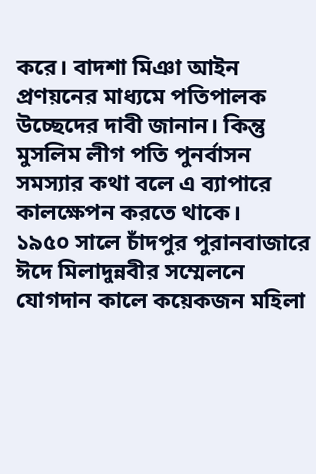করে। বাদশা মিঞা আইন প্রণয়নের মাধ্যমে পতিপালক উচ্ছেদের দাবী জানান। কিন্তু মুসলিম লীগ পতি পুনর্বাসন সমস্যার কথা বলে এ ব্যাপারে কালক্ষেপন করতে থাকে।
১৯৫০ সালে চাঁদপুর পুরানবাজারে ঈদে মিলাদুন্নবীর সম্মেলনে যোগদান কালে কয়েকজন মহিলা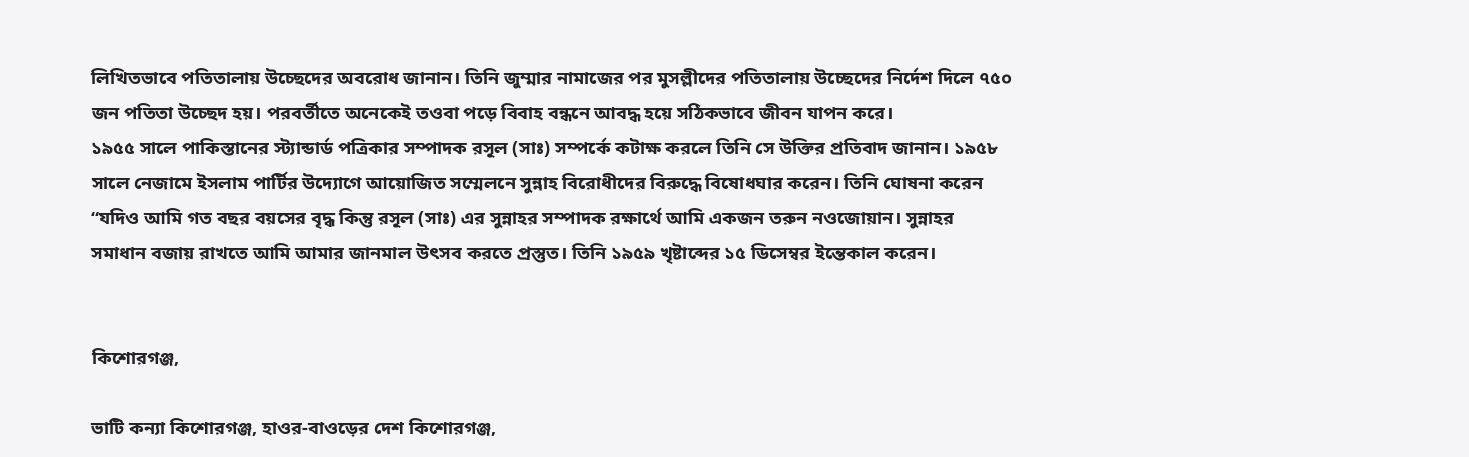লিখিতভাবে পতিতালায় উচ্ছেদের অবরোধ জানান। তিনি জুম্মার নামাজের পর মুসল্লীদের পতিতালায় উচ্ছেদের নির্দেশ দিলে ৭৫০ জন পতিতা উচ্ছেদ হয়। পরবর্তীতে অনেকেই তওবা পড়ে বিবাহ বন্ধনে আবদ্ধ হয়ে সঠিকভাবে জীবন যাপন করে।
১৯৫৫ সালে পাকিস্তানের স্ট্যান্ডার্ড পত্রিকার সম্পাদক রসূল (সাঃ) সম্পর্কে কটাক্ষ করলে তিনি সে উক্তির প্রতিবাদ জানান। ১৯৫৮ সালে নেজামে ইসলাম পার্টির উদ্যোগে আয়োজিত সম্মেলনে সুন্নাহ বিরোধীদের বিরুদ্ধে বিষোধঘার করেন। তিনি ঘোষনা করেন “যদিও আমি গত বছর বয়সের বৃদ্ধ কিন্তু রসূল (সাঃ) এর সুন্নাহর সম্পাদক রক্ষার্থে আমি একজন তরুন নওজোয়ান। সুন্নাহর সমাধান বজায় রাখতে আমি আমার জানমাল উৎসব করতে প্রস্তুত। তিনি ১৯৫৯ খৃষ্টাব্দের ১৫ ডিসেম্বর ইন্তেকাল করেন।


কিশোরগঞ্জ,

ভাটি কন্যা কিশোরগঞ্জ, হাওর-বাওড়ের দেশ কিশোরগঞ্জ,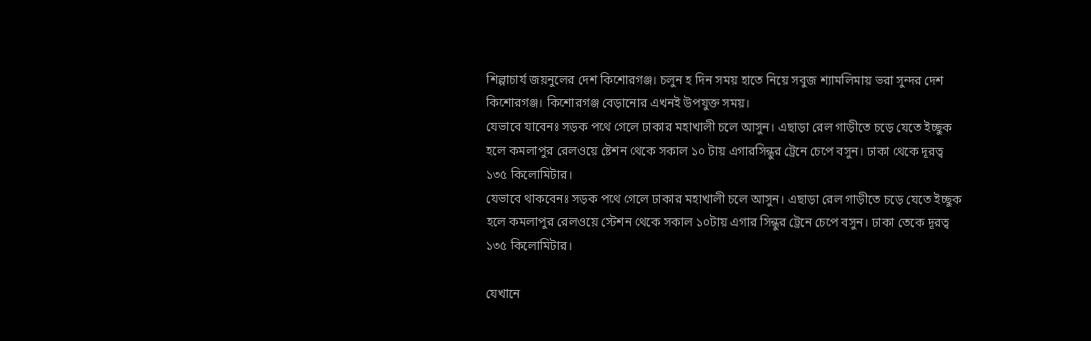শিল্পাচার্য জয়নুলের দেশ কিশোরগঞ্জ। চলুন হ দিন সময় হাতে নিয়ে সবুজ শ্যামলিমায় ভরা সুন্দর দেশ কিশোরগঞ্জ। কিশোরগঞ্জ বেড়ানোর এখনই উপযুক্ত সময়।
যেভাবে যাবেনঃ সড়ক পথে গেলে ঢাকার মহাখালী চলে আসুন। এছাড়া রেল গাড়ীতে চড়ে যেতে ইচ্ছুক হলে কমলাপুর রেলওয়ে ষ্টেশন থেকে সকাল ১০ টায় এগারসিন্ধুর ট্রেনে চেপে বসুন। ঢাকা থেকে দূরত্ব ১৩৫ কিলোমিটার।
যেভাবে থাকবেনঃ সড়ক পথে গেলে ঢাকার মহাখালী চলে আসুন। এছাড়া রেল গাড়ীতে চড়ে যেতে ইচ্ছুক হলে কমলাপুর রেলওয়ে স্টেশন থেকে সকাল ১০টায় এগার সিন্ধুর ট্রেনে চেপে বসুন। ঢাকা তেকে দূরত্ব ১৩৫ কিলোমিটার।

যেখানে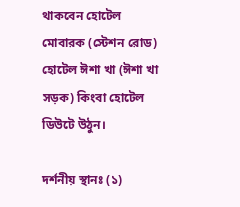থাকবেন হোটেল মোবারক (স্টেশন রোড) হোটেল ঈশা খা (ঈশা খা সড়ক) কিংবা হোটেল ডিউটে উঠুন।

দর্শনীয় স্থানঃ (১)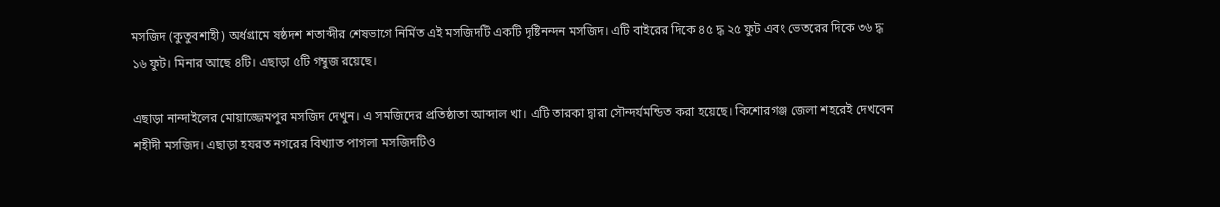মসজিদ (কুতুবশাহী) অর্ধগ্রামে ষষ্ঠদশ শতাব্দীর শেষভাগে নির্মিত এই মসজিদটি একটি দৃষ্টিনন্দন মসজিদ। এটি বাইরের দিকে ৪৫ দ্ধ ২৫ ফুট এবং ভেতরের দিকে ৩৬ দ্ধ ১৬ ফুট। মিনার আছে ৪টি। এছাড়া ৫টি গম্বুজ রয়েছে।

এছাড়া নান্দাইলের মোয়াজ্জেমপুর মসজিদ দেখুন। এ সমজিদের প্রতিষ্ঠাতা আব্দাল খা। এটি তারকা দ্বারা সৌন্দর্যমন্ডিত করা হয়েছে। কিশোরগঞ্জ জেলা শহরেই দেখবেন শহীদী মসজিদ। এছাড়া হযরত নগরের বিখ্যাত পাগলা মসজিদটিও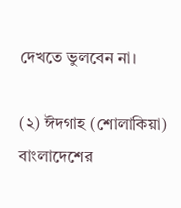দেখতে ভুলবেন না।

(২) ঈদগাহ (শোলাকিয়া) বাংলাদেশের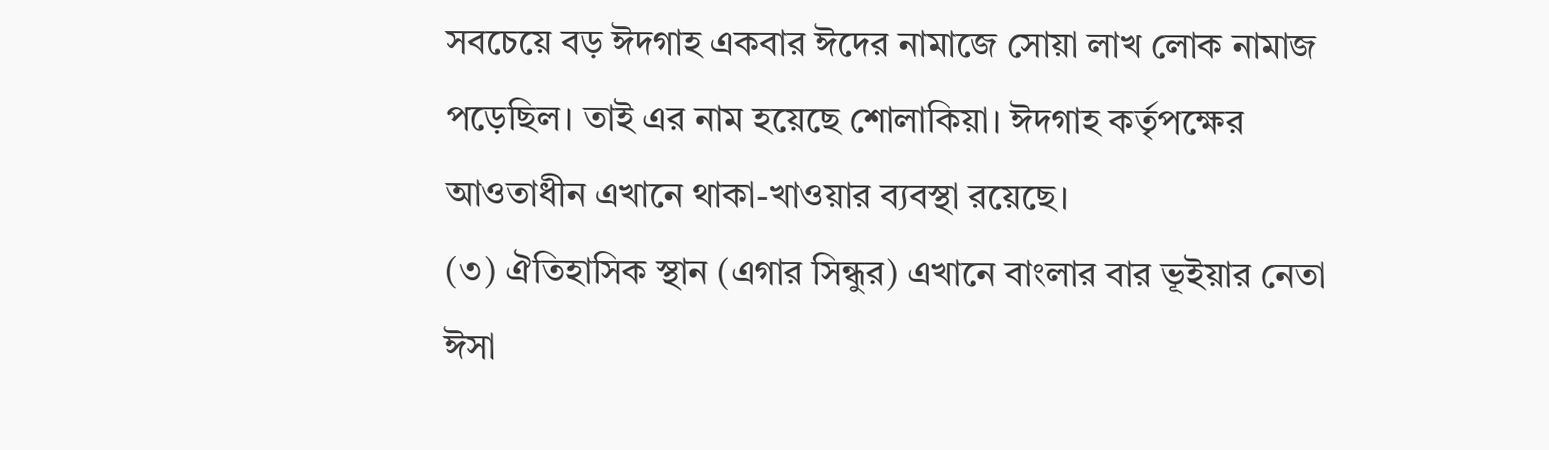সবচেয়ে বড় ঈদগাহ একবার ঈদের নামাজে সোয়া লাখ লোক নামাজ পড়েছিল। তাই এর নাম হয়েছে শোলাকিয়া। ঈদগাহ কর্তৃপক্ষের আওতাধীন এখানে থাকা-খাওয়ার ব্যবস্থা রয়েছে।
(৩) ঐতিহাসিক স্থান (এগার সিন্ধুর) এখানে বাংলার বার ভূইয়ার নেতা ঈসা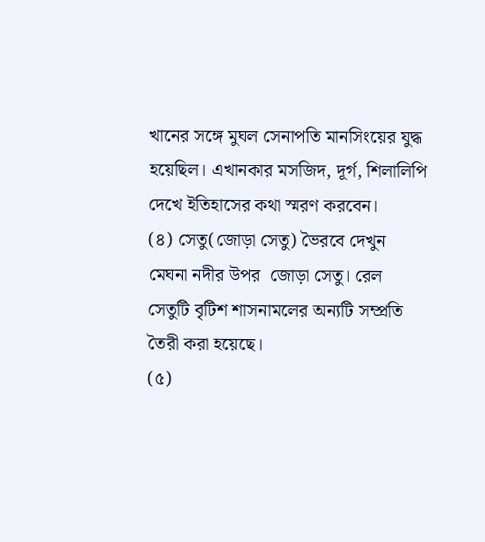খানের সঙ্গে মুঘল সেনাপতি মানসিংয়ের যুদ্ধ হয়েছিল। এখানকার মসজিদ, দূর্গ, শিলালিপি দেখে ইতিহাসের কথা স্মরণ করবেন।
(৪) সেতু(জোড়া সেতু) ভৈরবে দেখুন মেঘনা নদীর উপর  জোড়া সেতু। রেল সেতুটি বৃটিশ শাসনামলের অন্যটি সম্প্রতি তৈরী করা হয়েছে।
(৫)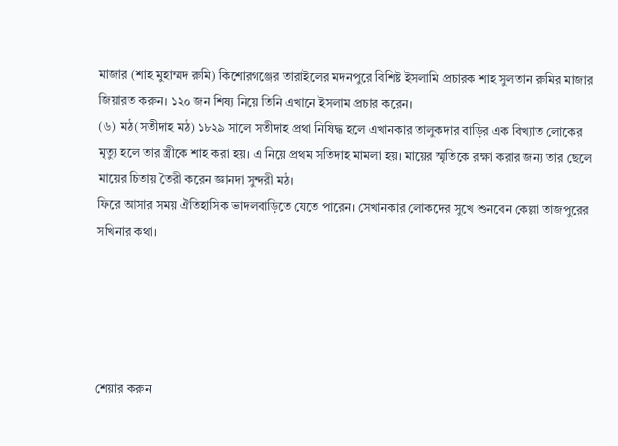মাজার (শাহ মুহাম্মদ রুমি) কিশোরগঞ্জের তারাইলের মদনপুরে বিশিষ্ট ইসলামি প্রচারক শাহ সুলতান রুমির মাজার জিয়ারত করুন। ১২০ জন শিষ্য নিয়ে তিনি এখানে ইসলাম প্রচার করেন।
(৬) মঠ(সতীদাহ মঠ) ১৮২৯ সালে সতীদাহ প্রথা নিষিদ্ধ হলে এখানকার তালুকদার বাড়ির এক বিখ্যাত লোকের মৃত্যু হলে তার স্ত্রীকে শাহ করা হয়। এ নিয়ে প্রথম সতিদাহ মামলা হয়। মায়ের স্মৃতিকে রক্ষা করার জন্য তার ছেলে মায়ের চিতায় তৈরী করেন জ্ঞানদা সুন্দরী মঠ।
ফিরে আসার সময় ঐতিহাসিক ভাদলবাড়িতে যেতে পারেন। সেখানকার লোকদের সুখে শুনবেন কেল্লা তাজপুরের সখিনার কথা।





শেয়ার করুন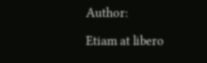Author:

Etiam at libero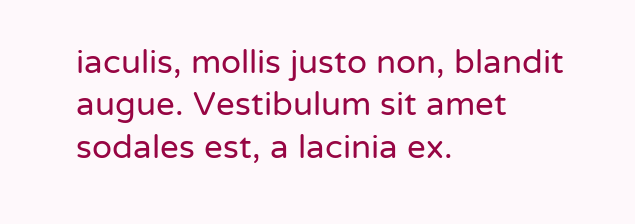iaculis, mollis justo non, blandit augue. Vestibulum sit amet sodales est, a lacinia ex.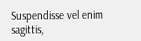Suspendisse vel enim sagittis,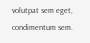volutpat sem eget, condimentum sem.